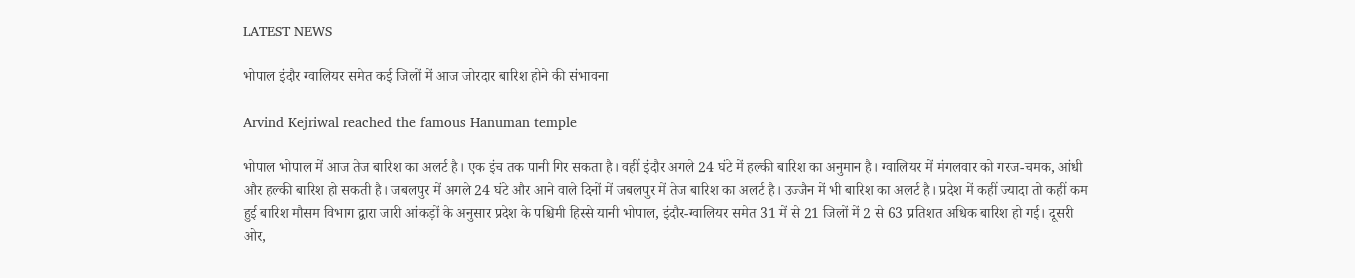LATEST NEWS

भोपाल इंदौर ग्वालियर समेत कई जिलों में आज जोरदार बारिश होने की संभावना

Arvind Kejriwal reached the famous Hanuman temple

भोपाल भोपाल में आज तेज बारिश का अलर्ट है। एक इंच तक पानी गिर सकता है। वहीं इंदौर अगले 24 घंटे में हल्की बारिश का अनुमान है। ग्वालियर में मंगलवार को गरज-चमक, आंधी और हल्की बारिश हो सकती है। जबलपुर में अगले 24 घंटे और आने वाले दिनों में जबलपुर में तेज बारिश का अलर्ट है। उज्जैन में भी बारिश का अलर्ट है। प्रदेश में कहीं ज्यादा तो कहीं कम हुई बारिश मौसम विभाग द्वारा जारी आंकड़ों के अनुसार प्रदेश के पश्चिमी हिस्से यानी भोपाल, इंदौर-ग्वालियर समेत 31 में से 21 जिलों में 2 से 63 प्रतिशत अधिक बारिश हो गई। दूसरी ओर,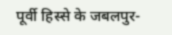पूर्वी हिस्से के जबलपुर-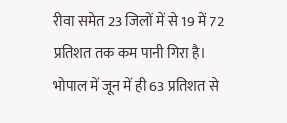रीवा समेत 23 जिलों में से 19 में 72 प्रतिशत तक कम पानी गिरा है। भोपाल में जून में ही 63 प्रतिशत से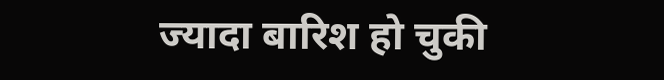ज्यादा बारिश हो चुकी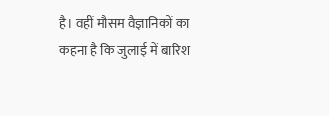है। वहीं मौसम वैज्ञानिकों का कहना है कि जुलाई में बारिश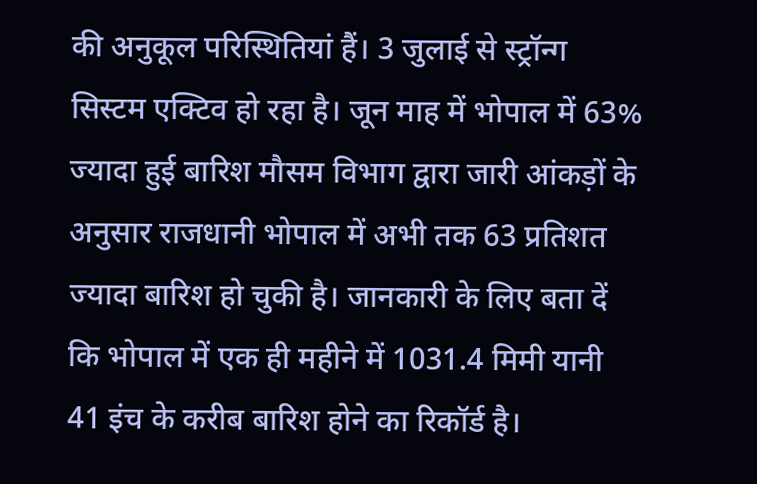की अनुकूल परिस्थितियां हैं। 3 जुलाई से स्ट्रॉन्ग सिस्टम एक्टिव हो रहा है। जून माह में भोपाल में 63% ज्यादा हुई बारिश मौसम विभाग द्वारा जारी आंकड़ों के अनुसार राजधानी भोपाल में अभी तक 63 प्रतिशत ज्यादा बारिश हो चुकी है। जानकारी के लिए बता दें कि भोपाल में एक ही महीने में 1031.4 मिमी यानी 41 इंच के करीब बारिश होने का रिकॉर्ड है।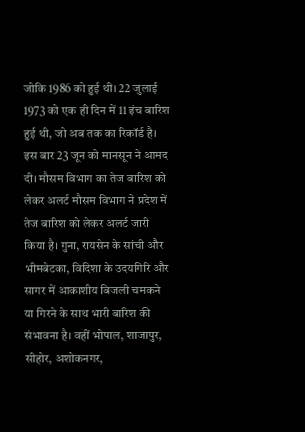जोकि 1986 को हुई थी। 22 जुलाई 1973 को एक ही दिन में 11 इंच बारिश हुई थी, जो अब तक का रिकॉर्ड है। इस बार 23 जून को मानसून ने आमद दी। मौसम विभाग का तेज बारिश को लेकर अलर्ट मौसम विभाग ने प्रदेश में तेज बारिश को लेकर अलर्ट जारी किया है। गुना, रायसेन के सांची और भीमबेटका, विदिशा के उदयगिरि और सागर में आकाशीय बिजली चमकने या गिरने के साथ भारी बारिश की संभावना है। वहीं भोपाल, शाजापुर, सीहोर, अशोकनगर,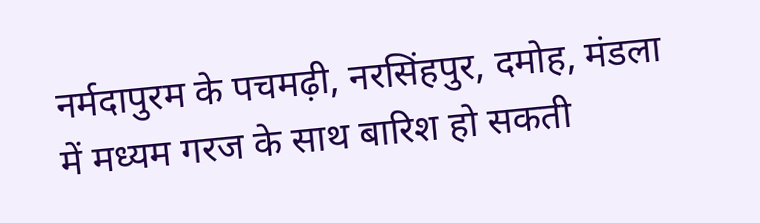नर्मदापुरम के पचमढ़ी, नरसिंहपुर, दमोह, मंडला में मध्यम गरज के साथ बारिश हो सकती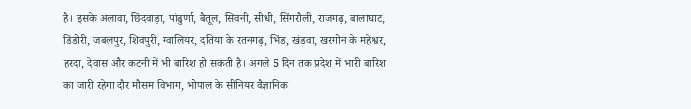है। इसके अलावा, छिंदवाड़ा, पांढुर्णा, बैतूल, सिवनी, सीधी, सिंगरौली, राजगढ़, बालाघाट, डिंडोरी, जबलपुर, शिवपुरी, ग्वालियर, दतिया के रतनगढ़, भिंड, खंडवा, खरगोन के महेश्वर, हरदा, देवास और कटनी में भी बारिश हो सकती है। अगले 5 दिन तक प्रदेश में भारी बारिश का जारी रहेगा दौर मौसम विभाग, भोपाल के सीनियर वैज्ञानिक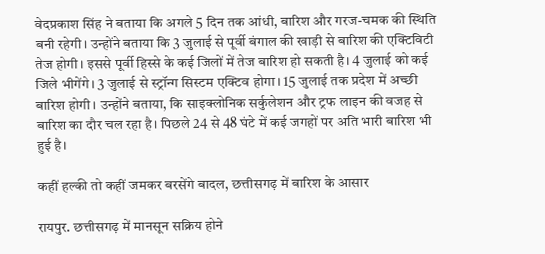वेदप्रकाश सिंह ने बताया कि अगले 5 दिन तक आंधी, बारिश और गरज-चमक की स्थिति बनी रहेगी। उन्होंने बताया कि 3 जुलाई से पूर्वी बंगाल की खाड़ी से बारिश की एक्टिविटी तेज होगी। इससे पूर्वी हिस्से के कई जिलों में तेज बारिश हो सकती है। 4 जुलाई को कई जिले भीगेंगे। 3 जुलाई से स्ट्रॉन्ग सिस्टम एक्टिव होगा। 15 जुलाई तक प्रदेश में अच्छी बारिश होगी। उन्होंने बताया, कि साइक्लोनिक सर्कुलेशन और ट्रफ लाइन की वजह से बारिश का दौर चल रहा है। पिछले 24 से 48 घंटे में कई जगहों पर अति भारी बारिश भी हुई है।

कहीं हल्की तो कहीं जमकर बरसेंगे बादल, छत्तीसगढ़ में बारिश के आसार

रायपुर. छत्तीसगढ़ में मानसून सक्रिय होने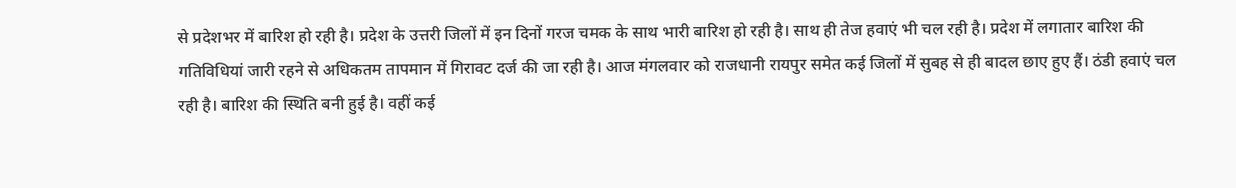से प्रदेशभर में बारिश हो रही है। प्रदेश के उत्तरी जिलों में इन दिनों गरज चमक के साथ भारी बारिश हो रही है। साथ ही तेज हवाएं भी चल रही है। प्रदेश में लगातार बारिश की गतिविधियां जारी रहने से अधिकतम तापमान में गिरावट दर्ज की जा रही है। आज मंगलवार को राजधानी रायपुर समेत कई जिलों में सुबह से ही बादल छाए हुए हैं। ठंडी हवाएं चल रही है। बारिश की स्थिति बनी हुई है। वहीं कई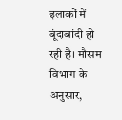इलाकों में बूंदाबांदी हो रही है। मौसम विभाग के अनुसार,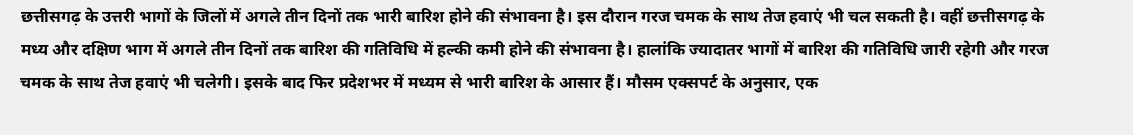छत्तीसगढ़ के उत्तरी भागों के जिलों में अगले तीन दिनों तक भारी बारिश होने की संभावना है। इस दौरान गरज चमक के साथ तेज हवाएं भी चल सकती है। वहीं छत्तीसगढ़ के मध्य और दक्षिण भाग में अगले तीन दिनों तक बारिश की गतिविधि में हल्की कमी होने की संभावना है। हालांकि ज्यादातर भागों में बारिश की गतिविधि जारी रहेगी और गरज चमक के साथ तेज हवाएं भी चलेगी। इसके बाद फिर प्रदेशभर में मध्यम से भारी बारिश के आसार हैं। मौसम एक्सपर्ट के अनुसार, एक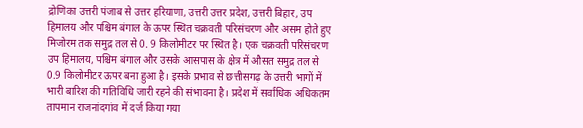द्रोणिका उत्तरी पंजाब से उत्तर हरियाणा, उत्तरी उत्तर प्रदेश, उत्तरी बिहार, उप हिमालय और पश्चिम बंगाल के ऊपर स्थित चक्रवती परिसंचरण और असम होते हुए मिजोरम तक समुद्र तल से 0. 9 किलोमीटर पर स्थित है। एक चक्रवती परिसंचरण उप हिमालय, पश्चिम बंगाल और उसके आसपास के क्षेत्र में औसत समुद्र तल से 0.9 किलोमीटर ऊपर बना हुआ है। इसके प्रभाव से छत्तीसगढ़ के उत्तरी भागों में भारी बारिश की गतिविधि जारी रहने की संभावना है। प्रदेश में सर्वाधिक अधिकतम तापमान राजनांदगांव में दर्ज किया गया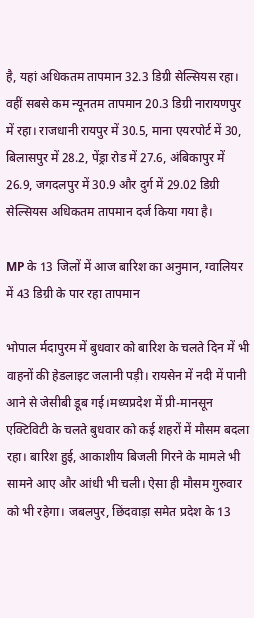है, यहां अधिकतम तापमान 32.3 डिग्री सेल्सियस रहा। वहीं सबसे कम न्यूनतम तापमान 20.3 डिग्री नारायणपुर में रहा। राजधानी रायपुर में 30.5, माना एयरपोर्ट में 30, बिलासपुर में 28.2, पेंड्रा रोड में 27.6, अंबिकापुर में 26.9, जगदलपुर में 30.9 और दुर्ग में 29.02 डिग्री सेल्सियस अधिकतम तापमान दर्ज किया गया है।

MP के 13 जिलों में आज बारिश का अनुमान, ग्वालियर में 43 डिग्री के पार रहा तापमान

भोपाल र्मदापुरम में बुधवार को बारिश के चलते दिन में भी वाहनों की हेडलाइट जलानी पड़ी। रायसेन में नदी में पानी आने से जेसीबी डूब गई।मध्यप्रदेश में प्री-मानसून एक्टिविटी के चलते बुधवार को कई शहरों में मौसम बदला रहा। बारिश हुई, आकाशीय बिजली गिरने के मामले भी सामने आए और आंधी भी चली। ऐसा ही मौसम गुरुवार को भी रहेगा। जबलपुर, छिंदवाड़ा समेत प्रदेश के 13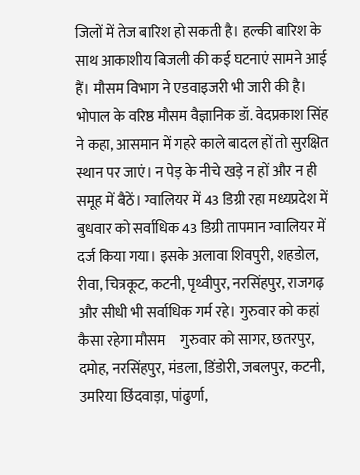जिलों में तेज बारिश हो सकती है। हल्की बारिश के साथ आकाशीय बिजली की कई घटनाएं सामने आई हैं। मौसम विभाग ने एडवाइजरी भी जारी की है। भोपाल के वरिष्ठ मौसम वैज्ञानिक डॉ. वेदप्रकाश सिंह ने कहा, आसमान में गहरे काले बादल हों तो सुरक्षित स्थान पर जाएं। न पेड़ के नीचे खड़े न हों और न ही समूह में बैठें। ग्वालियर में 43 डिग्री रहा मध्यप्रदेश में बुधवार को सर्वाधिक 43 डिग्री तापमान ग्वालियर में दर्ज किया गया। इसके अलावा शिवपुरी, शहडोल, रीवा, चित्रकूट, कटनी, पृथ्वीपुर, नरसिंहपुर, राजगढ़ और सीधी भी सर्वाधिक गर्म रहे। गुरुवार को कहां कैसा रहेगा मौसम     गुरुवार को सागर, छतरपुर, दमोह, नरसिंहपुर, मंडला, डिंडोरी, जबलपुर, कटनी, उमरिया छिंदवाड़ा, पांढुर्णा,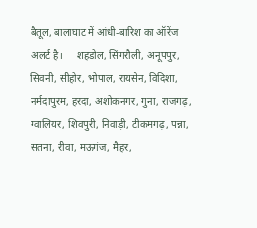बैतूल, बालाघाट में आंधी-बारिश का ऑरेंज अलर्ट है।     शहडोल, सिंगरौली, अनूपपुर, सिवनी, सीहोर, भोपाल, रायसेन, विदिशा, नर्मदापुरम, हरदा, अशोकनगर, गुना, राजगढ़, ग्वालियर, शिवपुरी, निवाड़ी, टीकमगढ़, पन्ना, सतना, रीवा, मऊगंज, मैहर,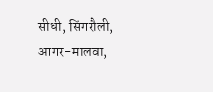सीधी, सिंगरौली, आगर-मालवा,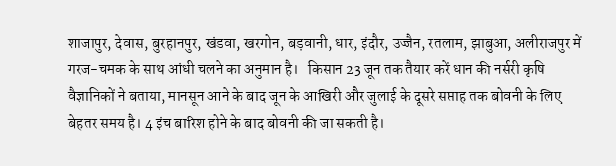शाजापुर, देवास, बुरहानपुर, खंडवा, खरगोन, बड़वानी, धार, इंदौर, उज्जैन, रतलाम, झाबुआ, अलीराजपुर में गरज-चमक के साथ आंधी चलने का अनुमान है।   किसान 23 जून तक तैयार करें धान की नर्सरी कृषि वैज्ञानिकों ने बताया, मानसून आने के बाद जून के आखिरी और जुलाई के दूसरे सप्ताह तक बोवनी के लिए बेहतर समय है। 4 इंच बारिश होने के बाद बोवनी की जा सकती है।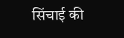सिंचाई की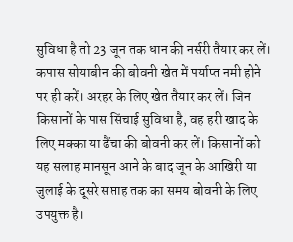सुविधा है तो 23 जून तक धान की नर्सरी तैयार कर लें। कपास सोयाबीन की बोवनी खेत में पर्याप्‍त नमी होने पर ही करें। अरहर के लिए खेत तैयार कर लें। जिन किसानों के पास सिंचाई सुविधा है, वह हरी खाद के लिए मक्का या ढैंचा की बोवनी कर लें। किसानों को यह सलाह मानसून आने के बाद जून के आखिरी या जुलाई के दूसरे सप्ताह तक का समय बोवनी के लिए उपयुक्त है।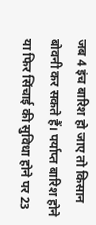जब 4 इंच बारिश हो जाए तो किसान बोवनी कर सकते हैं। पर्याप्त बारिश होने या फिर सिंचाई की सुविधा होने पर 23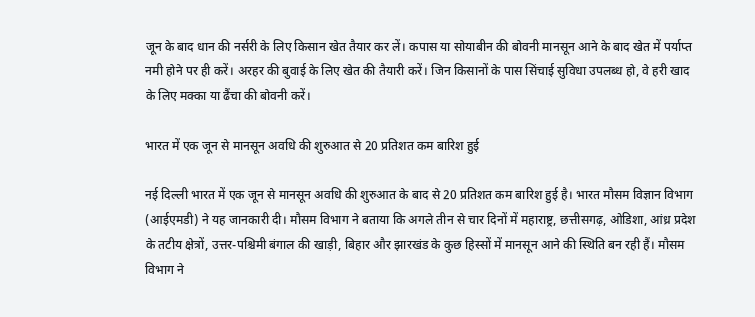जून के बाद धान की नर्सरी के लिए किसान खेत तैयार कर लें। कपास या सोयाबीन की बोवनी मानसून आने के बाद खेत में पर्याप्‍त नमी होने पर ही करें। अरहर की बुवाई के लिए खेत की तैयारी करें। जिन किसानों के पास सिंचाई सुविधा उपलब्ध हो, वे हरी खाद के लिए मक्का या ढैंचा की बोवनी करें।

भारत में एक जून से मानसून अवधि की शुरुआत से 20 प्रतिशत कम बारिश हुई

नई दिल्ली भारत में एक जून से मानसून अवधि की शुरुआत के बाद से 20 प्रतिशत कम बारिश हुई है। भारत मौसम विज्ञान विभाग (आईएमडी) ने यह जानकारी दी। मौसम विभाग ने बताया कि अगले तीन से चार दिनों में महाराष्ट्र, छत्तीसगढ़, ओडिशा, आंध्र प्रदेश के तटीय क्षेत्रों, उत्तर-पश्चिमी बंगाल की खाड़ी, बिहार और झारखंड के कुछ हिस्सों में मानसून आने की स्थिति बन रही हैं। मौसम विभाग ने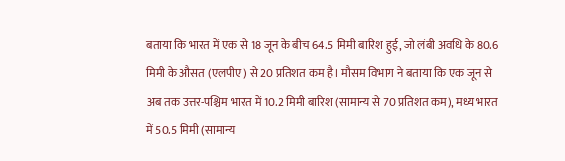बताया कि भारत में एक से 18 जून के बीच 64.5 मिमी बारिश हुई, जो लंबी अवधि के 80.6 मिमी के औसत (एलपीए) से 20 प्रतिशत कम है। मौसम विभाग ने बताया कि एक जून से अब तक उत्तर-पश्चिम भारत में 10.2 मिमी बारिश (सामान्य से 70 प्रतिशत कम), मध्य भारत में 50.5 मिमी (सामान्य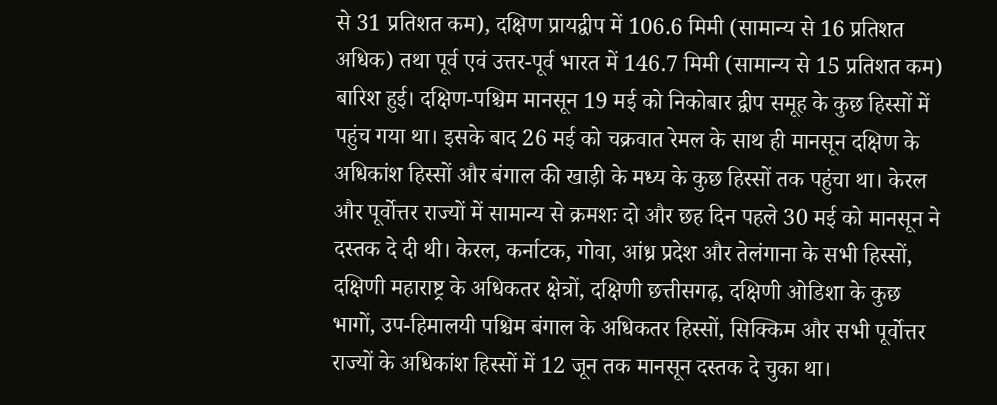से 31 प्रतिशत कम), दक्षिण प्रायद्वीप में 106.6 मिमी (सामान्य से 16 प्रतिशत अधिक) तथा पूर्व एवं उत्तर-पूर्व भारत में 146.7 मिमी (सामान्य से 15 प्रतिशत कम) बारिश हुई। दक्षिण-पश्चिम मानसून 19 मई को निकोबार द्वीप समूह के कुछ हिस्सों में पहुंच गया था। इसके बाद 26 मई को चक्रवात रेमल के साथ ही मानसून दक्षिण के अधिकांश हिस्सों और बंगाल की खाड़ी के मध्य के कुछ हिस्सों तक पहुंचा था। केरल और पूर्वोत्तर राज्यों में सामान्य से क्रमशः दो और छह दिन पहले 30 मई को मानसून ने दस्तक दे दी थी। केरल, कर्नाटक, गोवा, आंध्र प्रदेश और तेलंगाना के सभी हिस्सों, दक्षिणी महाराष्ट्र के अधिकतर क्षेत्रों, दक्षिणी छत्तीसगढ़, दक्षिणी ओडिशा के कुछ भागों, उप-हिमालयी पश्चिम बंगाल के अधिकतर हिस्सों, सिक्किम और सभी पूर्वोत्तर राज्यों के अधिकांश हिस्सों में 12 जून तक मानसून दस्तक दे चुका था।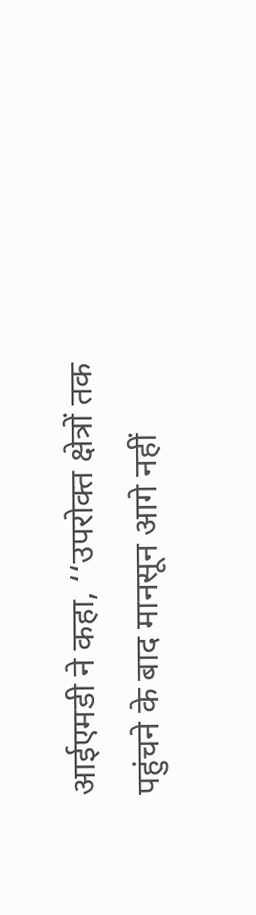आईएमडी ने कहा, ‘‘उपरोक्त क्षेत्रों तक पहुंचने के बाद मानसून आगे नहीं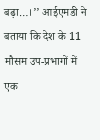बढ़ा…।’’ आईएमडी ने बताया कि देश के 11 मौसम उप-प्रभागों में एक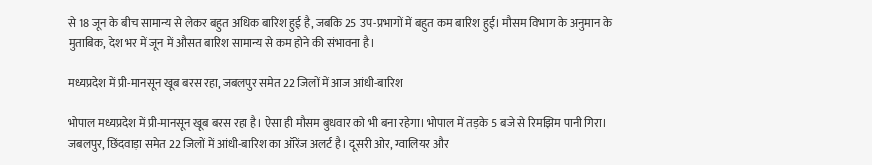से 18 जून के बीच सामान्य से लेकर बहुत अधिक बारिश हुई है, जबकि 25 उप-प्रभागों में बहुत कम बारिश हुई। मौसम विभाग के अनुमान के मुताबिक, देश भर में जून में औसत बारिश सामान्य से कम होने की संभावना है।

मध्यप्रदेश में प्री-मानसून खूब बरस रहा, जबलपुर समेत 22 जिलों में आज आंधी-बारिश

भोपाल मध्यप्रदेश में प्री-मानसून खूब बरस रहा है। ऐसा ही मौसम बुधवार को भी बना रहेगा। भोपाल में तड़के 5 बजे से रिमझिम पानी गिरा। जबलपुर, छिंदवाड़ा समेत 22 जिलों में आंधी-बारिश का ऑरेंज अलर्ट है। दूसरी ओर, ग्वालियर और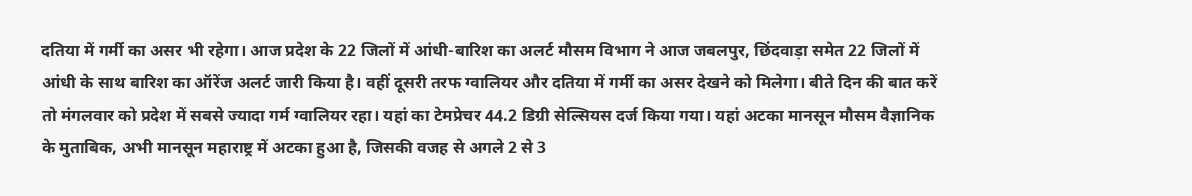दतिया में गर्मी का असर भी रहेगा। आज प्रदेश के 22 जिलों में आंधी-बारिश का अलर्ट मौसम विभाग ने आज जबलपुर, छिंदवाड़ा समेत 22 जिलों में आंधी के साथ बारिश का ऑरेंज अलर्ट जारी किया है। वहीं दूसरी तरफ ग्वालियर और दतिया में गर्मी का असर देखने को मिलेगा। बीते दिन की बात करें तो मंगलवार को प्रदेश में सबसे ज्यादा गर्म ग्वालियर रहा। यहां का टेमप्रेचर 44.2 डिग्री सेल्सियस दर्ज किया गया। यहां अटका मानसून मौसम वैज्ञानिक के मुताबिक, अभी मानसून महाराष्ट्र में अटका हुआ है, जिसकी वजह से अगले 2 से 3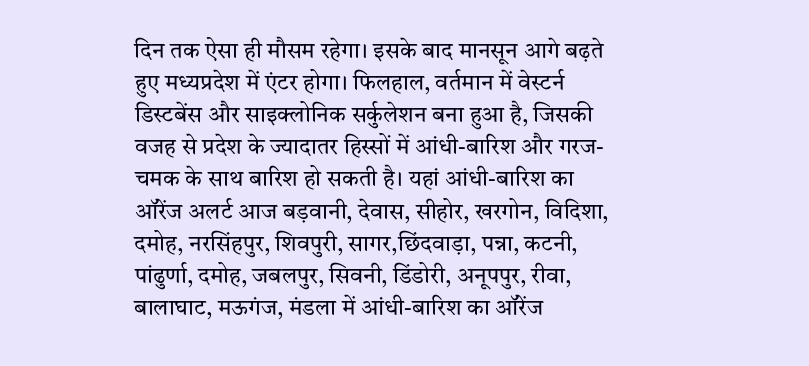दिन तक ऐसा ही मौसम रहेगा। इसके बाद मानसून आगे बढ़ते हुए मध्यप्रदेश में एंटर होगा। फिलहाल, वर्तमान में वेस्टर्न डिस्टबेंस और साइक्लोनिक सर्कुलेशन बना हुआ है, जिसकी वजह से प्रदेश के ज्यादातर हिस्सों में आंधी-बारिश और गरज-चमक के साथ बारिश हो सकती है। यहां आंधी-बारिश का ऑरेंज अलर्ट आज बड़वानी, देवास, सीहोर, खरगोन, विदिशा, दमोह, नरसिंहपुर, शिवपुरी, सागर,छिंदवाड़ा, पन्ना, कटनी, पांढुर्णा, दमोह, जबलपुर, सिवनी, डिंडोरी, अनूपपुर, रीवा, बालाघाट, मऊगंज, मंडला में आंधी-बारिश का ऑरेंज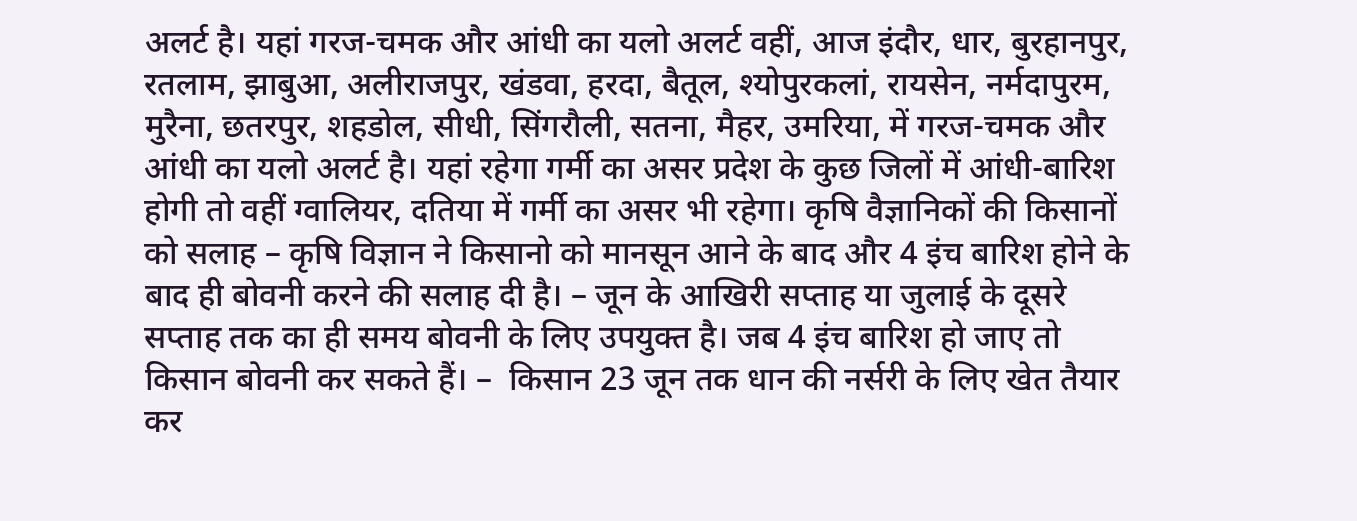अलर्ट है। यहां गरज-चमक और आंधी का यलो अलर्ट वहीं, आज इंदौर, धार, बुरहानपुर, रतलाम, झाबुआ, अलीराजपुर, खंडवा, हरदा, बैतूल, श्योपुरकलां, रायसेन, नर्मदापुरम, मुरैना, छतरपुर, शहडोल, सीधी, सिंगरौली, सतना, मैहर, उमरिया, में गरज-चमक और आंधी का यलो अलर्ट है। यहां रहेगा गर्मी का असर प्रदेश के कुछ जिलों में आंधी-बारिश होगी तो वहीं ग्वालियर, दतिया में गर्मी का असर भी रहेगा। कृषि वैज्ञानिकों की किसानों को सलाह – कृषि विज्ञान ने किसानो को मानसून आने के बाद और 4 इंच बारिश होने के बाद ही बोवनी करने की सलाह दी है। – जून के आखिरी सप्ताह या जुलाई के दूसरे सप्ताह तक का ही समय बोवनी के लिए उपयुक्त है। जब 4 इंच बारिश हो जाए तो किसान बोवनी कर सकते हैं। –  किसान 23 जून तक धान की नर्सरी के लिए खेत तैयार कर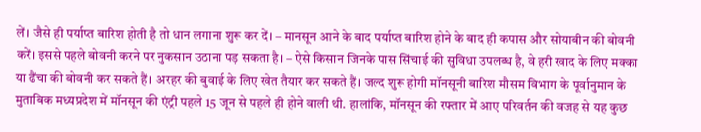लें। जैसे ही पर्याप्त बारिश होती है तो धान लगाना शुरू कर दें। – मानसून आने के बाद पर्याप्त बारिश होने के बाद ही कपास और सोयाबीन की बोवनी करें। इससे पहले बोवनी करने पर नुकसान उठाना पड़ सकता है। – ऐसे किसान जिनके पास सिंचाई की सुविधा उपलब्ध है, वे हरी खाद के लिए मक्का या ढैंचा की बोवनी कर सकते हैं। अरहर की बुवाई के लिए खेत तैयार कर सकते हैं। जल्द शुरू होगी मॉनसूनी बारिश मौसम विभाग के पूर्वानुमान के मुताबिक मध्यप्रदेश में मॉनसून की एंट्री पहले 15 जून से पहले ही होने वाली थी. हालांकि, मॉनसून की रफ्तार में आए परिवर्तन की वजह से यह कुछ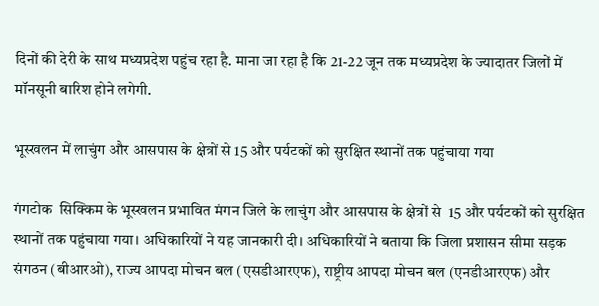दिनों की देरी के साथ मध्यप्रदेश पहुंच रहा है. माना जा रहा है कि 21-22 जून तक मध्यप्रदेश के ज्यादातर जिलों में मॉनसूनी बारिश होने लगेगी.

भूस्खलन में लाचुंग और आसपास के क्षेत्रों से 15 और पर्यटकों को सुरक्षित स्थानों तक पहुंचाया गया

गंगटोक  सिक्किम के भूस्खलन प्रभावित मंगन जिले के लाचुंग और आसपास के क्षेत्रों से  15 और पर्यटकों को सुरक्षित स्थानों तक पहुंचाया गया। अधिकारियों ने यह जानकारी दी। अधिकारियों ने बताया कि जिला प्रशासन सीमा सड़क संगठन (बीआरओ), राज्य आपदा मोचन बल (एसडीआरएफ), राष्ट्रीय आपदा मोचन बल (एनडीआरएफ) और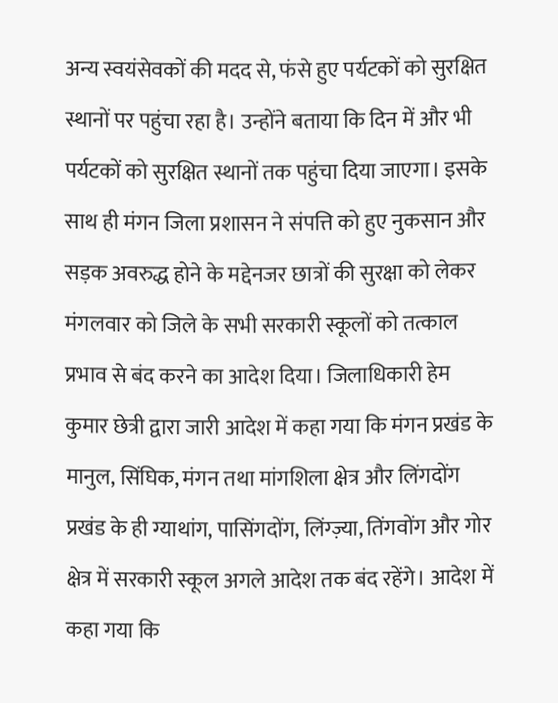अन्य स्वयंसेवकों की मदद से, फंसे हुए पर्यटकों को सुरक्षित स्थानों पर पहुंचा रहा है। उन्होंने बताया कि दिन में और भी पर्यटकों को सुरक्षित स्थानों तक पहुंचा दिया जाएगा। इसके साथ ही मंगन जिला प्रशासन ने संपत्ति को हुए नुकसान और सड़क अवरुद्ध होने के मद्देनजर छात्रों की सुरक्षा को लेकर मंगलवार को जिले के सभी सरकारी स्कूलों को तत्काल प्रभाव से बंद करने का आदेश दिया। जिलाधिकारी हेम कुमार छेत्री द्वारा जारी आदेश में कहा गया कि मंगन प्रखंड के मानुल, सिंघिक, मंगन तथा मांगशिला क्षेत्र और लिंगदोंग प्रखंड के ही ग्याथांग, पासिंगदोंग, लिंग्ज़्या, तिंगवोंग और गोर क्षेत्र में सरकारी स्कूल अगले आदेश तक बंद रहेंगे। आदेश में कहा गया कि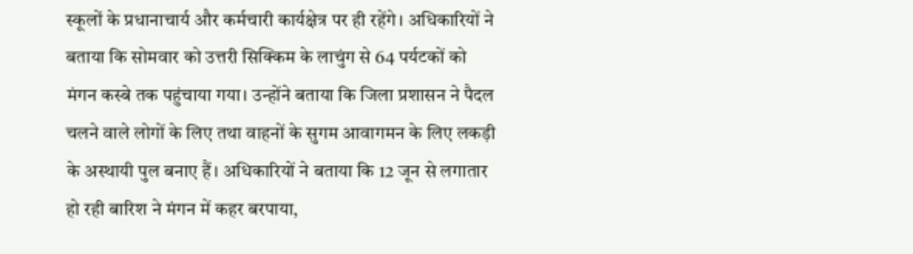स्कूलों के प्रधानाचार्य और कर्मचारी कार्यक्षेत्र पर ही रहेंगे। अधिकारियों ने बताया कि सोमवार को उत्तरी सिक्किम के लाचुंग से 64 पर्यटकों को मंगन कस्बे तक पहुंचाया गया। उन्होंने बताया कि जिला प्रशासन ने पैदल चलने वाले लोगों के लिए तथा वाहनों के सुगम आवागमन के लिए लकड़ी के अस्थायी पुल बनाए हैं। अधिकारियों ने बताया कि 12 जून से लगातार हो रही बारिश ने मंगन में कहर बरपाया,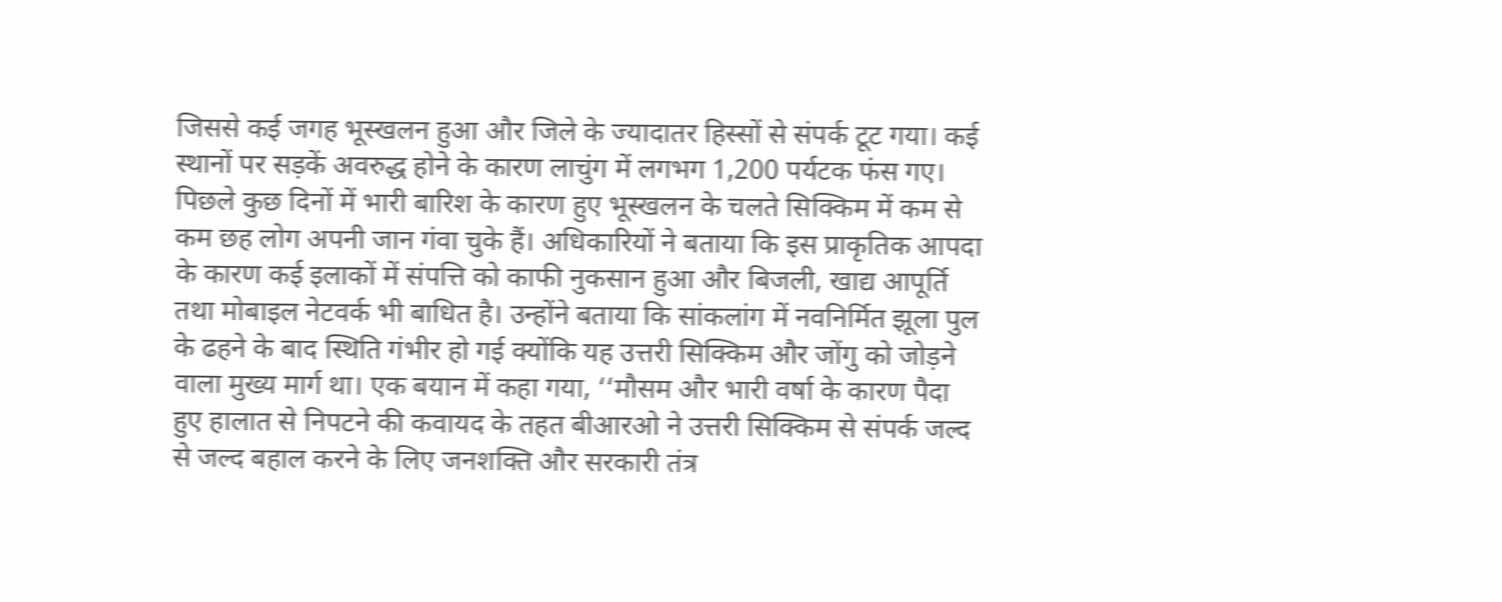जिससे कई जगह भूस्खलन हुआ और जिले के ज्यादातर हिस्सों से संपर्क टूट गया। कई स्थानों पर सड़कें अवरुद्ध होने के कारण लाचुंग में लगभग 1,200 पर्यटक फंस गए। पिछले कुछ दिनों में भारी बारिश के कारण हुए भूस्खलन के चलते सिक्किम में कम से कम छह लोग अपनी जान गंवा चुके हैं। अधिकारियों ने बताया कि इस प्राकृतिक आपदा के कारण कई इलाकों में संपत्ति को काफी नुकसान हुआ और बिजली, खाद्य आपूर्ति तथा मोबाइल नेटवर्क भी बाधित है। उन्होंने बताया कि सांकलांग में नवनिर्मित झूला पुल के ढहने के बाद स्थिति गंभीर हो गई क्योंकि यह उत्तरी सिक्किम और जोंगु को जोड़ने वाला मुख्य मार्ग था। एक बयान में कहा गया, ‘‘मौसम और भारी वर्षा के कारण पैदा हुए हालात से निपटने की कवायद के तहत बीआरओ ने उत्तरी सिक्किम से संपर्क जल्द से जल्द बहाल करने के लिए जनशक्ति और सरकारी तंत्र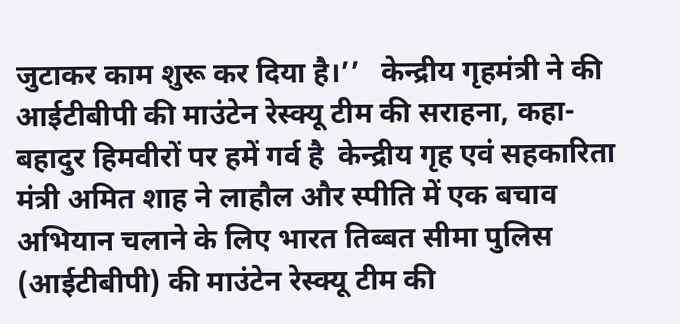जुटाकर काम शुरू कर दिया है।’’   केन्द्रीय गृहमंत्री ने की आईटीबीपी की माउंटेन रेस्क्यू टीम की सराहना, कहा-बहादुर हिमवीरों पर हमें गर्व है  केन्द्रीय गृह एवं सहकारिता मंत्री अमित शाह ने लाहौल और स्पीति में एक बचाव अभियान चलाने के लिए भारत तिब्बत सीमा पुलिस (आईटीबीपी) की माउंटेन रेस्क्यू टीम की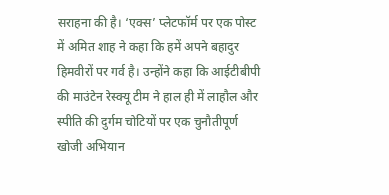सराहना की है। ‘एक्स’ प्लेटफॉर्म पर एक पोस्ट में अमित शाह ने कहा कि हमें अपने बहादुर हिमवीरों पर गर्व है। उन्होंने कहा कि आईटीबीपी की माउंटेन रेस्क्यू टीम ने हाल ही में लाहौल और स्पीति की दुर्गम चोटियों पर एक चुनौतीपूर्ण खोजी अभियान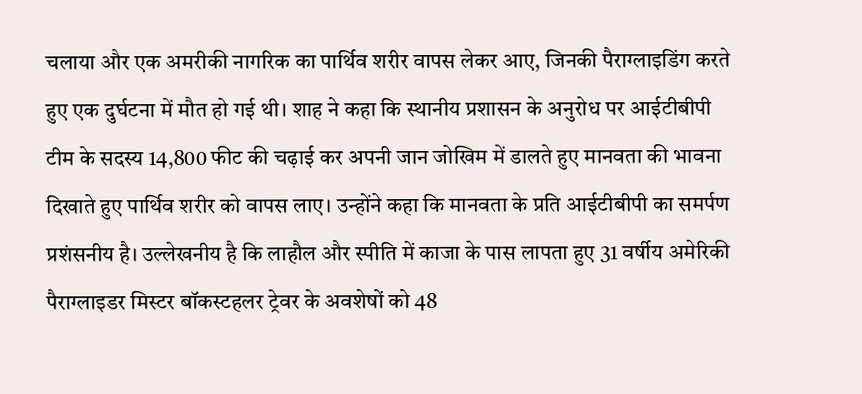चलाया और एक अमरीकी नागरिक का पार्थिव शरीर वापस लेकर आए, जिनकी पैराग्लाइडिंग करते हुए एक दुर्घटना में मौत हो गई थी। शाह ने कहा कि स्थानीय प्रशासन के अनुरोध पर आईटीबीपी टीम के सदस्य 14,800 फीट की चढ़ाई कर अपनी जान जोखिम में डालते हुए मानवता की भावना दिखाते हुए पार्थिव शरीर को वापस लाए। उन्होंने कहा कि मानवता के प्रति आईटीबीपी का समर्पण प्रशंसनीय है। उल्लेखनीय है कि लाहौल और स्पीति में काजा के पास लापता हुए 31 वर्षीय अमेरिकी पैराग्लाइडर मिस्टर बॉकस्टहलर ट्रेवर के अवशेषों को 48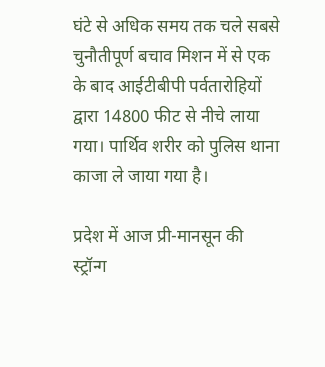घंटे से अधिक समय तक चले सबसे चुनौतीपूर्ण बचाव मिशन में से एक के बाद आईटीबीपी पर्वतारोहियों द्वारा 14800 फीट से नीचे लाया गया। पार्थिव शरीर को पुलिस थाना काजा ले जाया गया है।

प्रदेश में आज प्री-मानसून की स्ट्रॉन्ग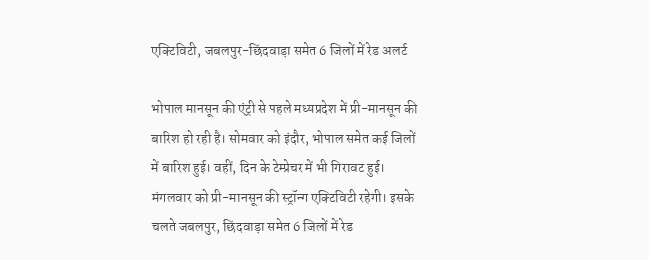एक्टिविटी, जबलपुर-छिंदवाड़ा समेत 6 जिलों में रेड अलर्ट

भोपाल मानसून की एंट्री से पहले मध्यप्रदेश में प्री-मानसून की बारिश हो रही है। सोमवार को इंदौर, भोपाल समेत कई जिलों में बारिश हुई। वहीं, दिन के टेम्प्रेचर में भी गिरावट हुई। मंगलवार को प्री-मानसून की स्ट्रॉन्ग एक्टिविटी रहेगी। इसके चलते जबलपुर, छिंदवाड़ा समेत 6 जिलों में रेड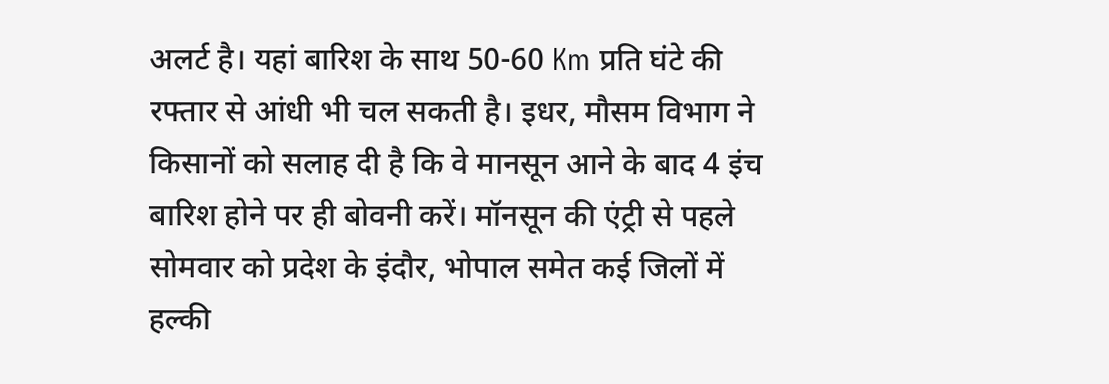अलर्ट है। यहां बारिश के साथ 50-60 Km प्रति घंटे की रफ्तार से आंधी भी चल सकती है। इधर, मौसम विभाग ने किसानों को सलाह दी है कि वे मानसून आने के बाद 4 इंच बारिश होने पर ही बोवनी करें। मॉनसून की एंट्री से पहले सोमवार को प्रदेश के इंदौर, भोपाल समेत कई जिलों में हल्की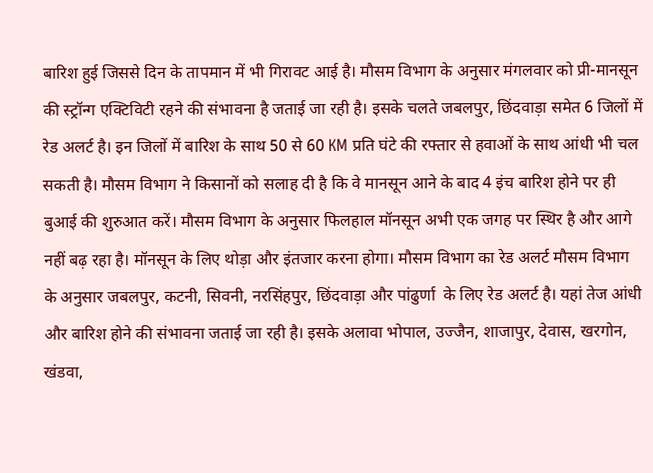बारिश हुई जिससे दिन के तापमान में भी गिरावट आई है। मौसम विभाग के अनुसार मंगलवार को प्री-मानसून की स्ट्रॉन्ग एक्टिविटी रहने की संभावना है जताई जा रही है। इसके चलते जबलपुर, छिंदवाड़ा समेत 6 जिलों में रेड अलर्ट है। इन जिलों में बारिश के साथ 50 से 60 KM प्रति घंटे की रफ्तार से हवाओं के साथ आंधी भी चल सकती है। मौसम विभाग ने किसानों को सलाह दी है कि वे मानसून आने के बाद 4 इंच बारिश होने पर ही बुआई की शुरुआत करें। मौसम विभाग के अनुसार फिलहाल मॉनसून अभी एक जगह पर स्थिर है और आगे नहीं बढ़ रहा है। मॉनसून के लिए थोड़ा और इंतजार करना होगा। मौसम विभाग का रेड अलर्ट मौसम विभाग के अनुसार जबलपुर, कटनी, सिवनी, नरसिंहपुर, छिंदवाड़ा और पांढुर्णा  के लिए रेड अलर्ट है। यहां तेज आंधी और बारिश होने की संभावना जताई जा रही है। इसके अलावा भोपाल, उज्जैन, शाजापुर, देवास, खरगोन, खंडवा,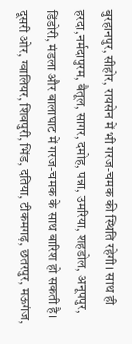बुरहानपुर, सीहोर, रायसेन में भी गरज-चमक की स्थिति रहेगी। साथ ही हरदा,नर्मदापुरम, बैतूल, सागर, दमोह, पन्ना, उमरिया, शहडोल, अनूपपुर, डिंडोरी, मंडला और बालाघाट में गरज-चमक के साथ बारिश हो सकती है। दूसरी ओर, ग्वालियर, शिवपुरी, भिंड, दतिया, टीकमगढ़, छतरपुर, मऊगंज,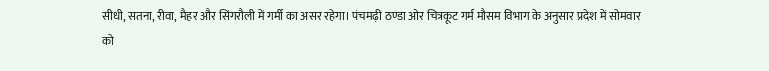सीधी, सतना, रीवा, मैहर और सिंगरौली में गर्मी का असर रहेगा। पंचमढ़ी ठण्डा ओर चित्रकूट गर्म मौसम विभाग के अनुसार प्रदेश में सोमवार को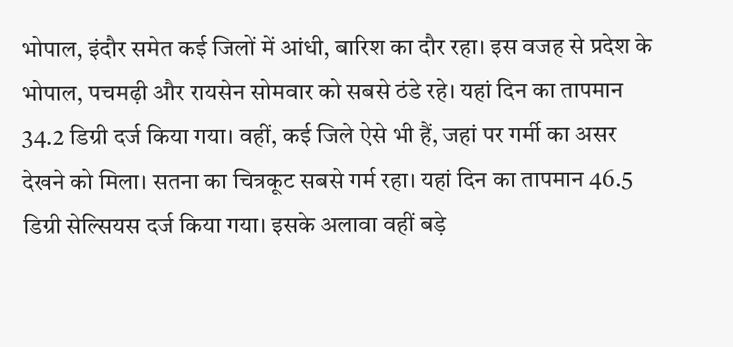भोपाल, इंदौर समेत कई जिलों में आंधी, बारिश का दौर रहा। इस वजह से प्रदेश के भोपाल, पचमढ़ी और रायसेन सोमवार को सबसे ठंडे रहे। यहां दिन का तापमान 34.2 डिग्री दर्ज किया गया। वहीं, कई जिले ऐसे भी हैं, जहां पर गर्मी का असर देखने को मिला। सतना का चित्रकूट सबसे गर्म रहा। यहां दिन का तापमान 46.5 डिग्री सेल्सियस दर्ज किया गया। इसके अलावा वहीं बड़े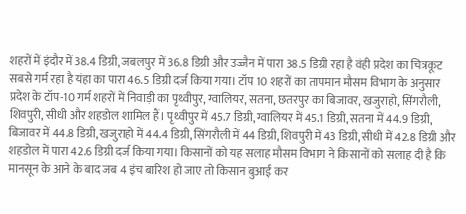शहरों में इंदौर में 38.4 डिग्री, जबलपुर में 36.8 डिग्री और उज्जैन में पारा 38.5 डिग्री रहा है वंही प्रदेश का चित्रकूट सबसे गर्म रहा है यंहा का पारा 46.5 डिग्री दर्ज किया गया। टॉप 10 शहरों का तापमान मौसम विभाग के अनुसार प्रदेश के टॉप-10 गर्म शहरों में निवाड़ी का पृथ्वीपुर, ग्वालियर, सतना, छतरपुर का बिजावर, खजुराहो, सिंगरौली, शिवपुरी, सीधी और शहडोल शामिल हैं। पृथ्वीपुर में 45.7 डिग्री, ग्वालियर में 45.1 डिग्री, सतना में 44.9 डिग्री, बिजावर में 44.8 डिग्री, खजुराहो में 44.4 डिग्री, सिंगरौली में 44 डिग्री, शिवपुरी में 43 डिग्री, सीधी में 42.8 डिग्री और शहडोल में पारा 42.6 डिग्री दर्ज किया गया। किसानों को यह सलाह मौसम विभाग ने किसानों को सलाह दी है कि मानसून के आने के बाद जब 4 इंच बारिश हो जाए तो किसान बुआई कर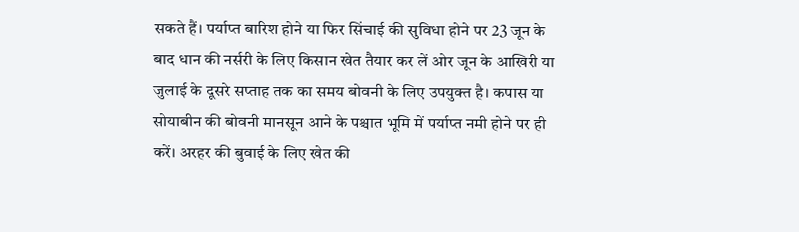सकते हैं। पर्याप्त बारिश होने या फिर सिंचाई की सुविधा होने पर 23 जून के बाद धान की नर्सरी के लिए किसान खेत तैयार कर लें ओर जून के आखिरी या जुलाई के दूसरे सप्ताह तक का समय बोवनी के लिए उपयुक्त है। कपास या सोयाबीन की बोवनी मानसून आने के पश्चात भूमि में पर्याप्त नमी होने पर ही करें। अरहर की बुवाई के लिए खेत की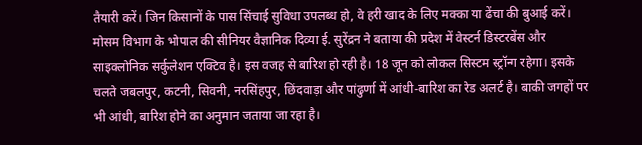तैयारी करें। जिन किसानों के पास सिंचाई सुविधा उपलब्ध हो, वे हरी खाद के लिए मक्का या ढेंचा की बुआई करें। मोसम विभाग के भोपाल की सीनियर वैज्ञानिक दिव्या ई. सुरेंद्रन ने बताया की प्रदेश में वेस्टर्न डिस्टरबेंस और साइक्लोनिक सर्कुलेशन एक्टिव है। इस वजह से बारिश हो रही है। 18 जून को लोकल सिस्टम स्ट्रॉन्ग रहेगा। इसके चलते जबलपुर, कटनी, सिवनी, नरसिंहपुर, छिंदवाड़ा और पांढुर्णा में आंधी-बारिश का रेड अलर्ट है। बाकी जगहों पर भी आंधी, बारिश होने का अनुमान जताया जा रहा है।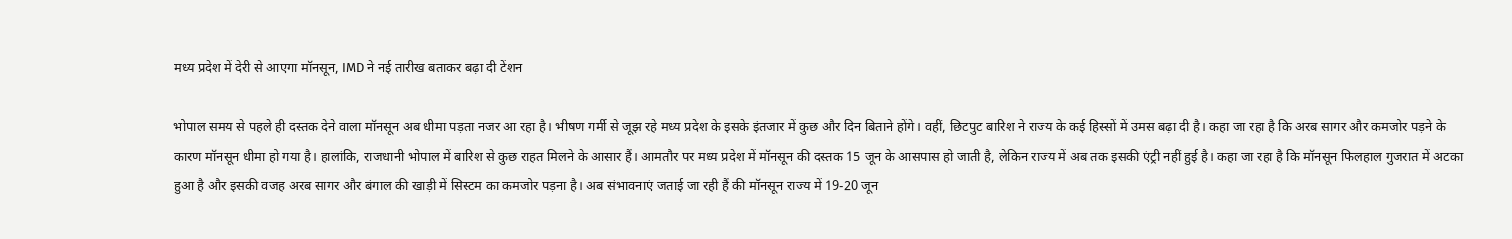मध्य प्रदेश में देरी से आएगा मॉनसून, IMD ने नई तारीख बताकर बढ़ा दी टेंशन

भोपाल समय से पहले ही दस्तक देने वाला मॉनसून अब धीमा पड़ता नजर आ रहा है। भीषण गर्मी से जूझ रहे मध्य प्रदेश के इसके इंतजार में कुछ और दिन बिताने होंगे। वहीं, छिटपुट बारिश ने राज्य के कई हिस्सों में उमस बढ़ा दी है। कहा जा रहा है कि अरब सागर और कमजोर पड़ने के कारण मॉनसून धीमा हो गया है। हालांकि, राजधानी भोपाल में बारिश से कुछ राहत मिलने के आसार हैं। आमतौर पर मध्य प्रदेश में मॉनसून की दस्तक 15 जून के आसपास हो जाती है, लेकिन राज्य में अब तक इसकी एंट्री नहीं हुई है। कहा जा रहा है कि मॉनसून फिलहाल गुजरात में अटका हुआ है और इसकी वजह अरब सागर और बंगाल की खाड़ी में सिस्टम का कमजोर पड़ना है। अब संभावनाएं जताई जा रही हैं की मॉनसून राज्य में 19-20 जून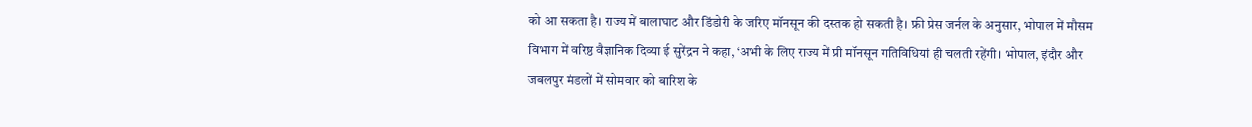को आ सकता है। राज्य में बालाघाट और डिंडोरी के जरिए मॉनसून की दस्तक हो सकती है। फ्री प्रेस जर्नल के अनुसार, भोपाल में मौसम विभाग में वरिष्ठ वैज्ञानिक दिव्या ई सुरेंद्रन ने कहा, ‘अभी के लिए राज्य में प्री मॉनसून गतिविधियां ही चलती रहेंगी। भोपाल, इंदौर और जबलपुर मंडलों में सोमवार को बारिश के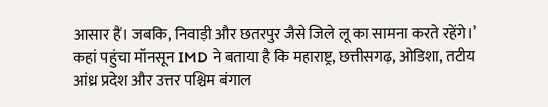आसार हैं। जबकि, निवाड़ी और छतरपुर जैसे जिले लू का सामना करते रहेंगे।’ कहां पहुंचा मॉनसून IMD ने बताया है कि महाराष्ट्र, छत्तीसगढ़, ओडिशा, तटीय आंध्र प्रदेश और उत्तर पश्चिम बंगाल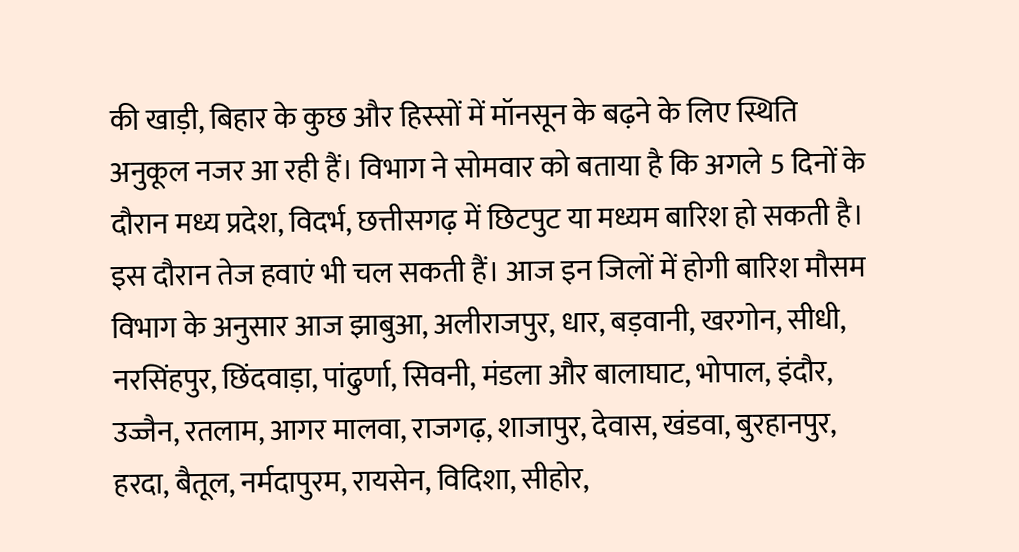की खाड़ी, बिहार के कुछ और हिस्सों में मॉनसून के बढ़ने के लिए स्थिति अनुकूल नजर आ रही हैं। विभाग ने सोमवार को बताया है कि अगले 5 दिनों के दौरान मध्य प्रदेश, विदर्भ, छत्तीसगढ़ में छिटपुट या मध्यम बारिश हो सकती है। इस दौरान तेज हवाएं भी चल सकती हैं। आज इन जिलों में होगी बारिश मौसम विभाग के अनुसार आज झाबुआ, अलीराजपुर, धार, बड़वानी, खरगोन, सीधी, नरसिंहपुर, छिंदवाड़ा, पांढुर्णा, सिवनी, मंडला और बालाघाट, भोपाल, इंदौर, उज्जैन, रतलाम, आगर मालवा, राजगढ़, शाजापुर, देवास, खंडवा, बुरहानपुर, हरदा, बैतूल, नर्मदापुरम, रायसेन, विदिशा, सीहोर,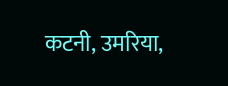कटनी, उमरिया,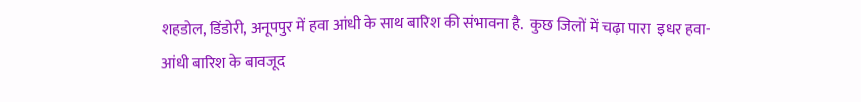शहडोल, डिंडोरी, अनूपपुर में हवा आंधी के साथ बारिश की संभावना है.  कुछ जिलों में चढ़ा पारा  इधर हवा-आंधी बारिश के बावजूद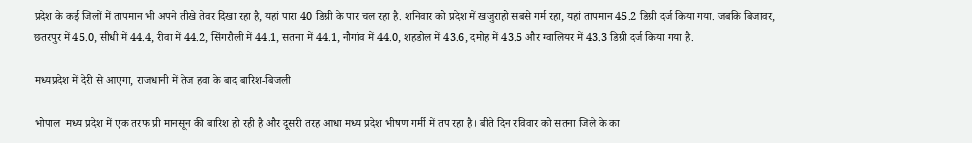प्रदेश के कई जिलों में तापमान भी अपने तीखे तेवर दिखा रहा है, यहां पारा 40 डिग्री के पार चल रहा है. शनिवार को प्रदेश में खजुराहो सबसे गर्म रहा, यहां तापमान 45.2 डिग्री दर्ज किया गया. जबकि बिजावर, छतरपुर में 45.0, सीधी में 44.4, रीवा में 44.2, सिंगरौली में 44.1, सतना में 44.1, नौगांव में 44.0, शहडोल में 43.6, दमोह में 43.5 और ग्वालियर में 43.3 डिग्री दर्ज किया गया है.

मध्यप्रदेश में देरी से आएगा, राजधानी में तेज हवा के बाद बारिश-बिजली

भोपाल  मध्य प्रदेश में एक तरफ प्री मानसून की बारिश हो रही है और दूसरी तरह आधा मध्य प्रदेश भीषण गर्मी में तप रहा है। बीते दिन रविवार को सतना जिले के का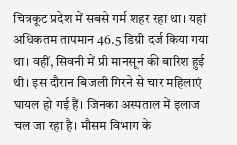चित्रकूट प्रदेश में सबसे गर्म शहर रहा था। यहां अधिकतम तापमान 46.5 डिग्री दर्ज किया गया था। वहीं, सिवनी में प्री मानसून की बारिश हुई थी। इस दौरान बिजली गिरने से चार महिलाएं घायल हो गई हैं। जिनका अस्पताल में इलाज चल जा रहा है। मौसम विभाग के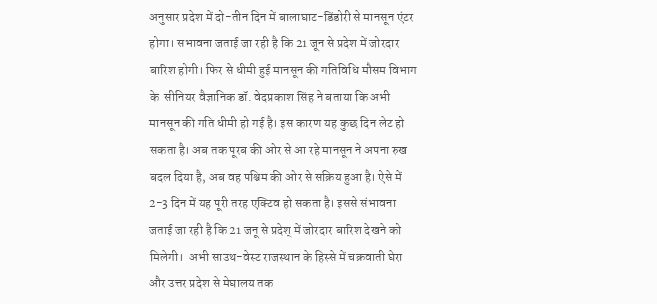अनुसार प्रदेश में दो-तीन दिन में बालाघाट-डिंडोरी से मानसून एंटर होगा। सभावना जताई जा रही है कि 21 जून से प्रदेश में जोरदार बारिश होगी। फिर से धीमी हुई मानसून की गतिविधि मौसम विभाग के  सीनियर वैज्ञानिक डॉ. वेदप्रकाश सिंह ने बताया कि अभी मानसून की गति धीमी हो गई है। इस कारण यह कुछ दिन लेट हो सकता है। अब तक पूरब की ओर से आ रहे मानसून ने अपना रुख बदल दिया है, अब वह पश्चिम की ओर से सक्रिय हुआ है। ऐसे में 2-3 दिन में यह पूरी तरह एक्टिव हो सकता है। इससे संभावना जताई जा रही है कि 21 जनू से प्रदेश् में जोरदार बारिश देखने को मिलेगी।  अभी साउथ-वेस्ट राजस्थान के हिस्से में चक्रवाती घेरा और उत्तर प्रदेश से मेघालय तक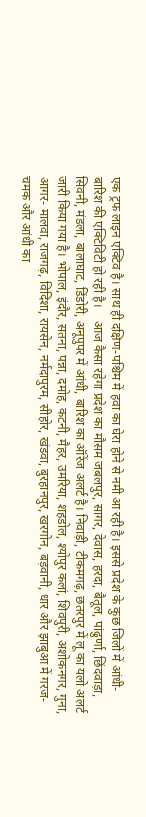एक ट्रफ लाइन एक्टिव है। साथ ही दक्षिण-पश्चिम में हवा का घेरा होने से नमी आ रही है। इससे प्रदेश के कुछ जिलों में आंधी-बारिश की एक्टिविटी हो रही है।    आज कैसा रहेगा प्रदेश का मौसम जबलपुर, सागर, देवास, हरदा, बैतूल, पांढुर्णा, छिंदवाड़ा, सिवनी, मंडला, बालाघाट, डिंडोरी, अनूपुपर में आंधी, बारिश का ऑरेंज अलर्ट है। निवाड़ी, टीकमगढ़, छतरपुर में लू का यलो अलर्ट जारी किया गया है। भोपाल, इंदौर, सतना, पन्ना, दमोह, कटनी, मैहर, उमरिया, शहडोल, श्योपुर कलां, शिवपुरी, अशोकनगर, गुना, आगर- मालवा, राजगढ़, विदिशा, रायसेन, नर्मदापुरम, सीहोर, खंडवा, बुरहानपुर, खरगोन, बड़वानी, धार और झाबुआ में गरज-चमक और आंधी का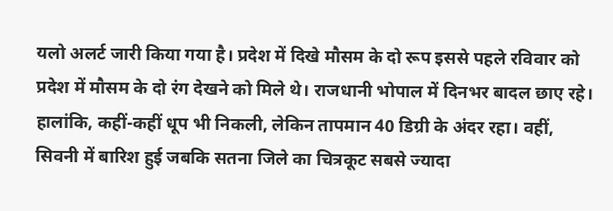यलो अलर्ट जारी किया गया है। प्रदेश में दिखे मौसम के दो रूप इससे पहले रविवार को प्रदेश में मौसम के दो रंग देखने को मिले थे। राजधानी भोपाल में दिनभर बादल छाए रहे। हालांकि, कहीं-कहीं धूप भी निकली, लेकिन तापमान 40 डिग्री के अंदर रहा। वहीं, सिवनी में बारिश हुई जबकि सतना जिले का चित्रकूट सबसे ज्यादा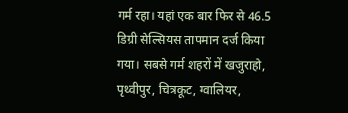गर्म रहा। यहां एक बार फिर से 46.5 डिग्री सेल्सियस तापमान दर्ज किया गया। सबसे गर्म शहरों में खजुराहो, पृथ्वीपुर, चित्रकूट, ग्वालियर,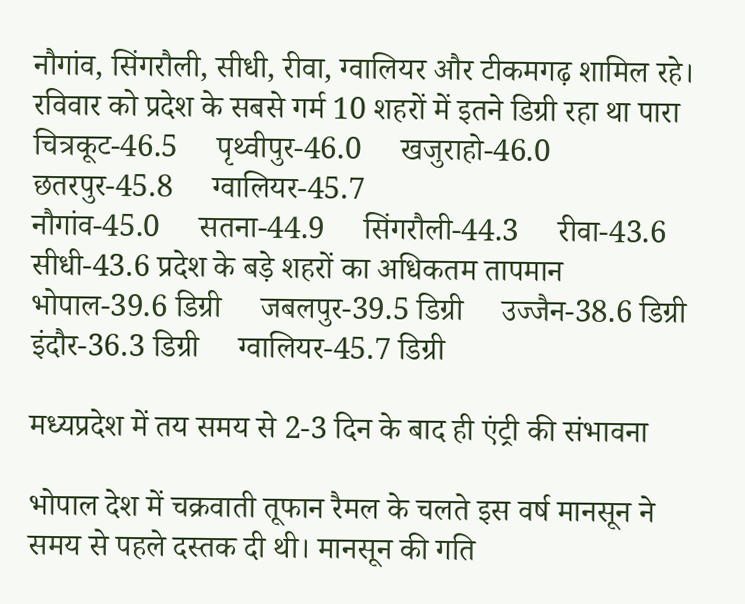नौगांव, सिंगरौली, सीधी, रीवा, ग्वालियर और टीकमगढ़ शामिल रहे। रविवार को प्रदेश के सबसे गर्म 10 शहरों में इतने डिग्री रहा था पारा     चित्रकूट-46.5     पृथ्वीपुर-46.0     खजुराहो-46.0     छतरपुर-45.8     ग्वालियर-45.7                                     नौगांव-45.0     सतना-44.9     सिंगरौली-44.3     रीवा-43.6     सीधी-43.6 प्रदेश के बड़े शहरों का अधिकतम तापमान     भोपाल-39.6 डिग्री     जबलपुर-39.5 डिग्री     उज्जैन-38.6 डिग्री     इंदौर-36.3 डिग्री     ग्वालियर-45.7 डिग्री

मध्यप्रदेश में तय समय से 2-3 दिन के बाद ही एंट्री की संभावना

भोपाल देश में चक्रवाती तूफान रैमल के चलते इस वर्ष मानसून ने समय से पहले दस्तक दी थी। मानसून की गति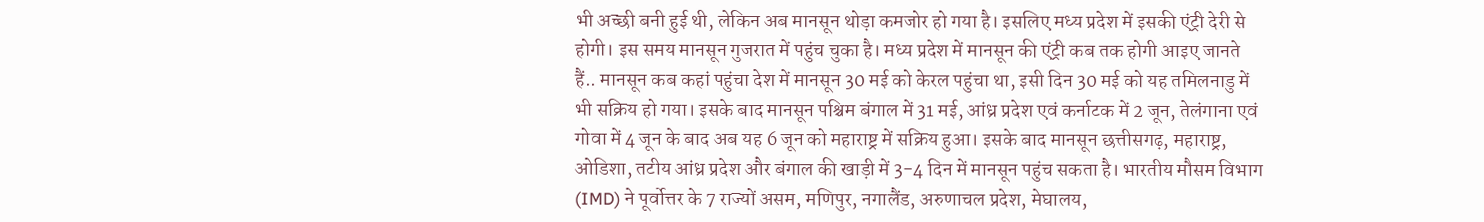भी अच्छी बनी हुई थी, लेकिन अब मानसून थोड़ा कमजोर हो गया है। इसलिए मध्य प्रदेश में इसकी एंट्री देरी से होगी। इस समय मानसून गुजरात में पहुंच चुका है। मध्य प्रदेश में मानसून की एंट्री कब तक होगी आइए जानते हैं.. मानसून कब कहां पहुंचा देश में मानसून 30 मई को केरल पहुंचा था, इसी दिन 30 मई को यह तमिलनाडु में भी सक्रिय हो गया। इसके बाद मानसून पश्चिम बंगाल में 31 मई, आंध्र प्रदेश एवं कर्नाटक में 2 जून, तेलंगाना एवं गोवा में 4 जून के बाद अब यह 6 जून को महाराष्ट्र में सक्रिय हुआ। इसके बाद मानसून छत्तीसगढ़, महाराष्ट्र, ओडिशा, तटीय आंध्र प्रदेश और बंगाल की खाड़ी में 3-4 दिन में मानसून पहुंच सकता है। भारतीय मौसम विभाग (IMD) ने पूर्वोत्तर के 7 राज्यों असम, मणिपुर, नगालैंड, अरुणाचल प्रदेश, मेघालय,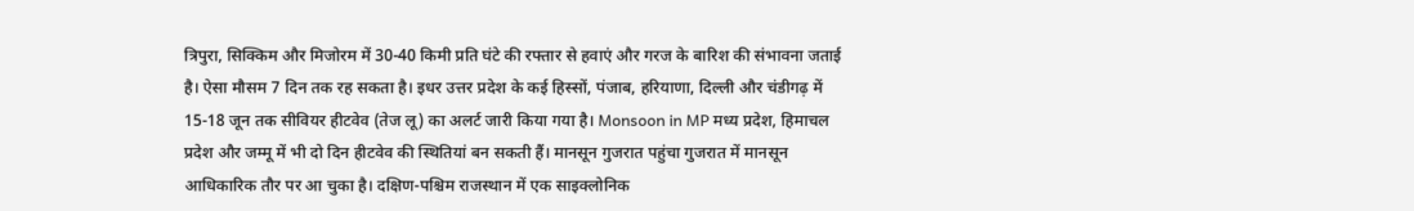त्रिपुरा, सिक्किम और मिजोरम में 30-40 किमी प्रति घंटे की रफ्तार से हवाएं और गरज के बारिश की संभावना जताई है। ऐसा मौसम 7 दिन तक रह सकता है। इधर उत्तर प्रदेश के कई हिस्सों, पंजाब, हरियाणा, दिल्ली और चंडीगढ़ में 15-18 जून तक सीवियर हीटवेव (तेज लू) का अलर्ट जारी किया गया है। Monsoon in MP मध्य प्रदेश, हिमाचल प्रदेश और जम्मू में भी दो दिन हीटवेव की स्थितियां बन सकती हैं। मानसून गुजरात पहुंचा गुजरात में मानसून आधिकारिक तौर पर आ चुका है। दक्षिण-पश्चिम राजस्थान में एक साइक्लोनिक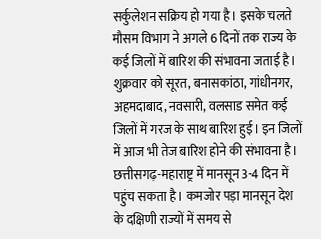सर्कुलेशन सक्रिय हो गया है। इसके चलते मौसम विभाग ने अगले 6 दिनों तक राज्य के कई जिलों में बारिश की संभावना जताई है। शुक्रवार को सूरत, बनासकांठा, गांधीनगर, अहमदाबाद, नवसारी, वलसाड समेत कई जिलों में गरज के साथ बारिश हुई। इन जिलों में आज भी तेज बारिश होने की संभावना है। छत्तीसगढ़-महाराष्ट्र में मानसून 3-4 दिन में पहुंच सकता है। कमजोर पड़ा मानसून देश के दक्षिणी राज्यों में समय से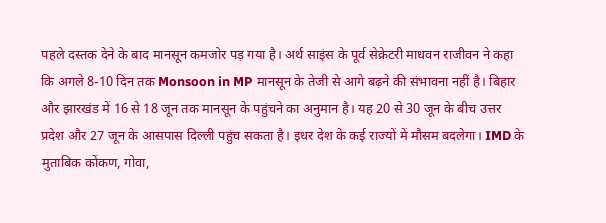पहले दस्तक देने के बाद मानसून कमजोर पड़ गया है। अर्थ साइंस के पूर्व सेक्रेटरी माधवन राजीवन ने कहा कि अगले 8-10 दिन तक Monsoon in MP मानसून के तेजी से आगे बढ़ने की संभावना नहीं है। बिहार और झारखंड में 16 से 18 जून तक मानसून के पहुंचने का अनुमान है। यह 20 से 30 जून के बीच उत्तर प्रदेश और 27 जून के आसपास दिल्ली पहुंच सकता है। इधर देश के कई राज्यों में मौसम बदलेगा। IMD के मुताबिक कोंकण, गोवा,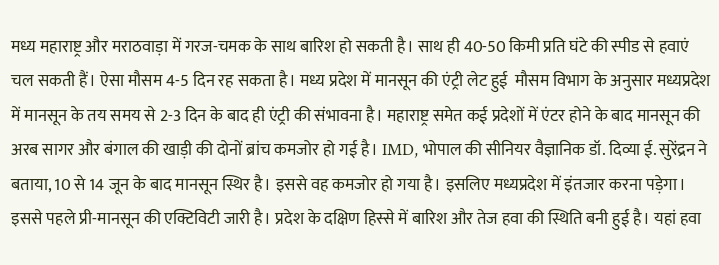मध्य महाराष्ट्र और मराठवाड़ा में गरज-चमक के साथ बारिश हो सकती है। साथ ही 40-50 किमी प्रति घंटे की स्पीड से हवाएं चल सकती हैं। ऐसा मौसम 4-5 दिन रह सकता है। मध्य प्रदेश में मानसून की एंट्री लेट हुई  मौसम विभाग के अनुसार मध्यप्रदेश में मानसून के तय समय से 2-3 दिन के बाद ही एंट्री की संभावना है। महाराष्ट्र समेत कई प्रदेशों में एंटर होने के बाद मानसून की अरब सागर और बंगाल की खाड़ी की दोनों ब्रांच कमजोर हो गई है। IMD, भोपाल की सीनियर वैज्ञानिक डॉ. दिव्या ई. सुरेंद्रन ने बताया, 10 से 14 जून के बाद मानसून स्थिर है। इससे वह कमजोर हो गया है। इसलिए मध्यप्रदेश में इंतजार करना पड़ेगा। इससे पहले प्री-मानसून की एक्टिविटी जारी है। प्रदेश के दक्षिण हिस्से में बारिश और तेज हवा की स्थिति बनी हुई है। यहां हवा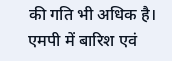की गति भी अधिक है। एमपी में बारिश एवं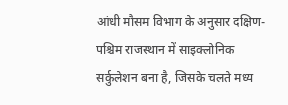आंधी मौसम विभाग के अनुसार दक्षिण-पश्चिम राजस्थान में साइक्लोनिक सर्कुलेशन बना है, जिसके चलते मध्य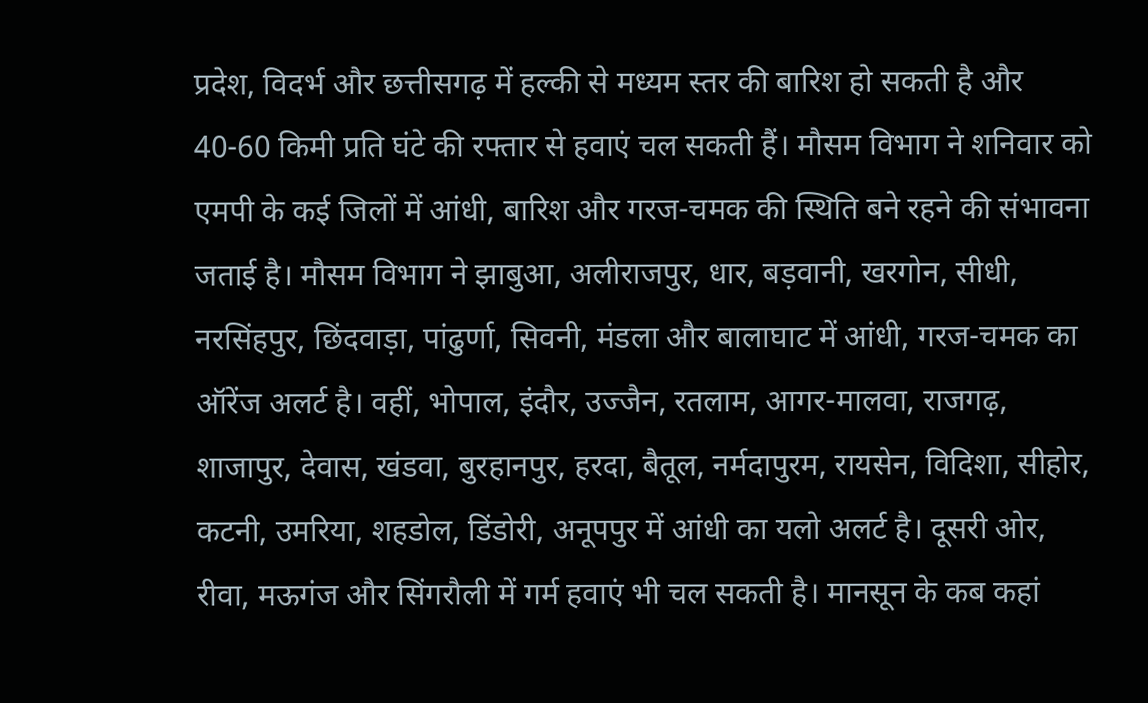प्रदेश, विदर्भ और छत्तीसगढ़ में हल्की से मध्यम स्तर की बारिश हो सकती है और 40-60 किमी प्रति घंटे की रफ्तार से हवाएं चल सकती हैं। मौसम विभाग ने शनिवार को एमपी के कई जिलों में आंधी, बारिश और गरज-चमक की स्थिति बने रहने की संभावना जताई है। मौसम विभाग ने झाबुआ, अलीराजपुर, धार, बड़वानी, खरगोन, सीधी, नरसिंहपुर, छिंदवाड़ा, पांढुर्णा, सिवनी, मंडला और बालाघाट में आंधी, गरज-चमक का ऑरेंज अलर्ट है। वहीं, भोपाल, इंदौर, उज्जैन, रतलाम, आगर-मालवा, राजगढ़, शाजापुर, देवास, खंडवा, बुरहानपुर, हरदा, बैतूल, नर्मदापुरम, रायसेन, विदिशा, सीहोर, कटनी, उमरिया, शहडोल, डिंडोरी, अनूपपुर में आंधी का यलो अलर्ट है। दूसरी ओर, रीवा, मऊगंज और सिंगरौली में गर्म हवाएं भी चल सकती है। मानसून के कब कहां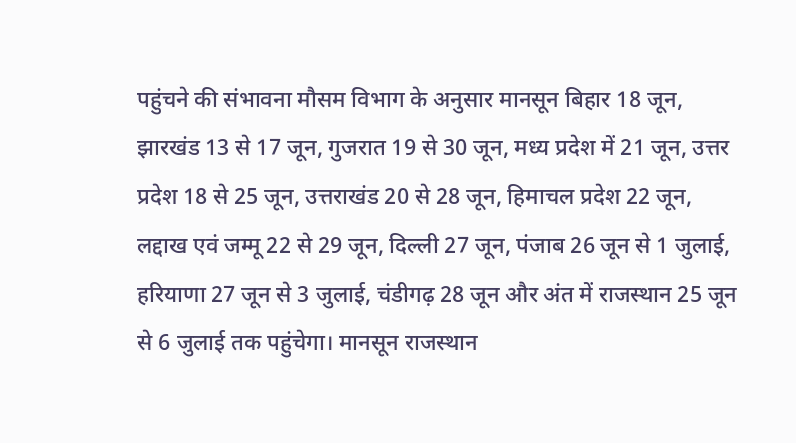पहुंचने की संभावना मौसम विभाग के अनुसार मानसून बिहार 18 जून, झारखंड 13 से 17 जून, गुजरात 19 से 30 जून, मध्य प्रदेश में 21 जून, उत्तर प्रदेश 18 से 25 जून, उत्तराखंड 20 से 28 जून, हिमाचल प्रदेश 22 जून, लद्दाख एवं जम्मू 22 से 29 जून, दिल्ली 27 जून, पंजाब 26 जून से 1 जुलाई, हरियाणा 27 जून से 3 जुलाई, चंडीगढ़ 28 जून और अंत में राजस्थान 25 जून से 6 जुलाई तक पहुंचेगा। मानसून राजस्थान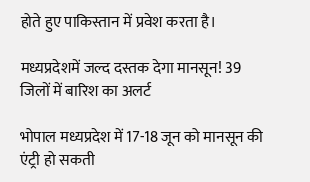होते हुए पाकिस्तान में प्रवेश करता है।

मध्यप्रदेशमें जल्द दस्तक देगा मानसून! 39 जिलों में बारिश का अलर्ट

भोपाल मध्यप्रदेश में 17-18 जून को मानसून की एंट्री हो सकती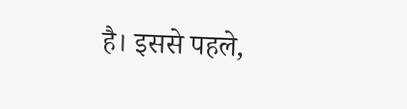है। इससे पहले,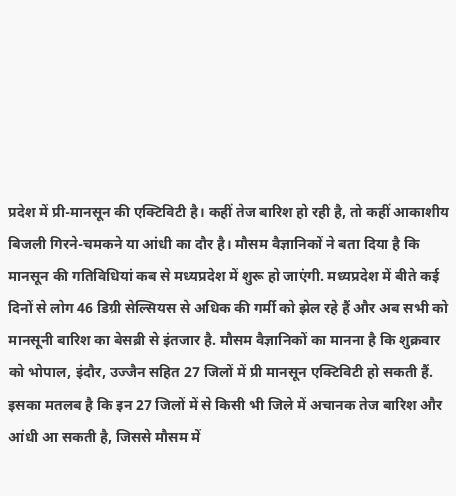प्रदेश में प्री-मानसून की एक्टिविटी है। कहीं तेज बारिश हो रही है, तो कहीं आकाशीय बिजली गिरने-चमकने या आंधी का दौर है। मौसम वैज्ञानिकों ने बता दिया है कि मानसून की गतिविधियां कब से मध्यप्रदेश में शुरू हो जाएंगी. मध्यप्रदेश में बीते कई दिनों से लोग 46 डिग्री सेल्सियस से अधिक की गर्मी को झेल रहे हैं और अब सभी को मानसूनी बारिश का बेसब्री से इंतजार है. मौसम वैज्ञानिकों का मानना है कि शुक्रवार को भोपाल, इंदौर, उज्जैन सहित 27 जिलों में प्री मानसून एक्टिविटी हो सकती हैं. इसका मतलब है कि इन 27 जिलों में से किसी भी जिले में अचानक तेज बारिश और आंधी आ सकती है, जिससे मौसम में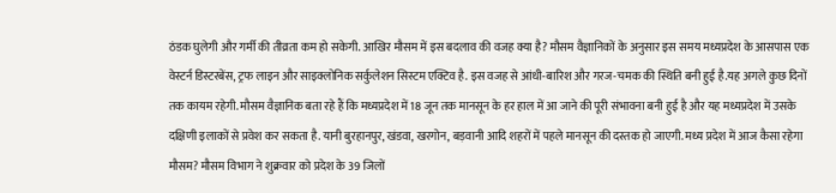ठंडक घुलेगी और गर्मी की तीव्रता कम हो सकेगी. आखिर मौसम में इस बदलाव की वजह क्या है? मौसम वैज्ञानिकों के अनुसार इस समय मध्यप्रदेश के आसपास एक वेस्टर्न डिस्टरबेंस, ट्रफ लाइन और साइक्लोनिक सर्कुलेशन सिस्टम एक्टिव है. इस वजह से आंधी-बारिश और गरज-चमक की स्थिति बनी हुई है.यह अगले कुछ दिनों तक कायम रहेगी. मौसम वैज्ञानिक बता रहे हैं कि मध्यप्रदेश में 18 जून तक मानसून के हर हाल में आ जाने की पूरी संभावना बनी हुई है और यह मध्यप्रदेश में उसके दक्षिणी इलाकों से प्रवेश कर सकता है. यानी बुरहानपुर, खंडवा, खरगोन, बड़वानी आदि शहरों में पहले मानसून की दस्तक हो जाएगी. मध्य प्रदेश में आज कैसा रहेगा मौसम? मौसम विभाग ने शुक्रवार को प्रदेश के 39 जिलों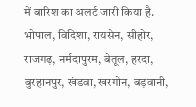में बारिश का अलर्ट जारी किया है. भोपाल, विदिशा, रायसेन, सीहोर, राजगढ़, नर्मदापुरम, बेतूल, हरदा, बुरहानपुर, खंडवा, खरगोन, बड़वानी,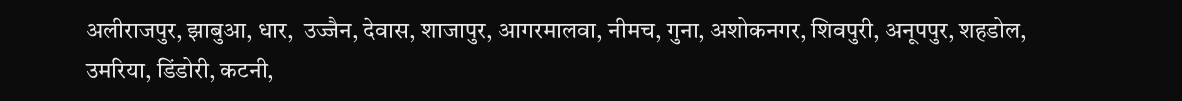अलीराजपुर, झाबुआ, धार,  उज्जैन, देवास, शाजापुर, आगरमालवा, नीमच, गुना, अशोकनगर, शिवपुरी, अनूपपुर, शहडोल, उमरिया, डिंडोरी, कटनी,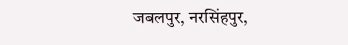जबलपुर, नरसिंहपुर,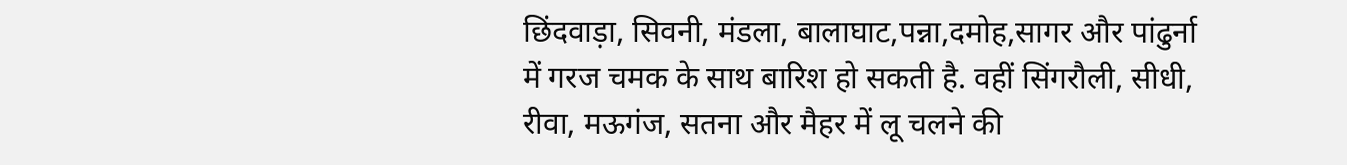छिंदवाड़ा, सिवनी, मंडला, बालाघाट,पन्ना,दमोह,सागर और पांढुर्ना में गरज चमक के साथ बारिश हो सकती है. वहीं सिंगरौली, सीधी, रीवा, मऊगंज, सतना और मैहर में लू चलने की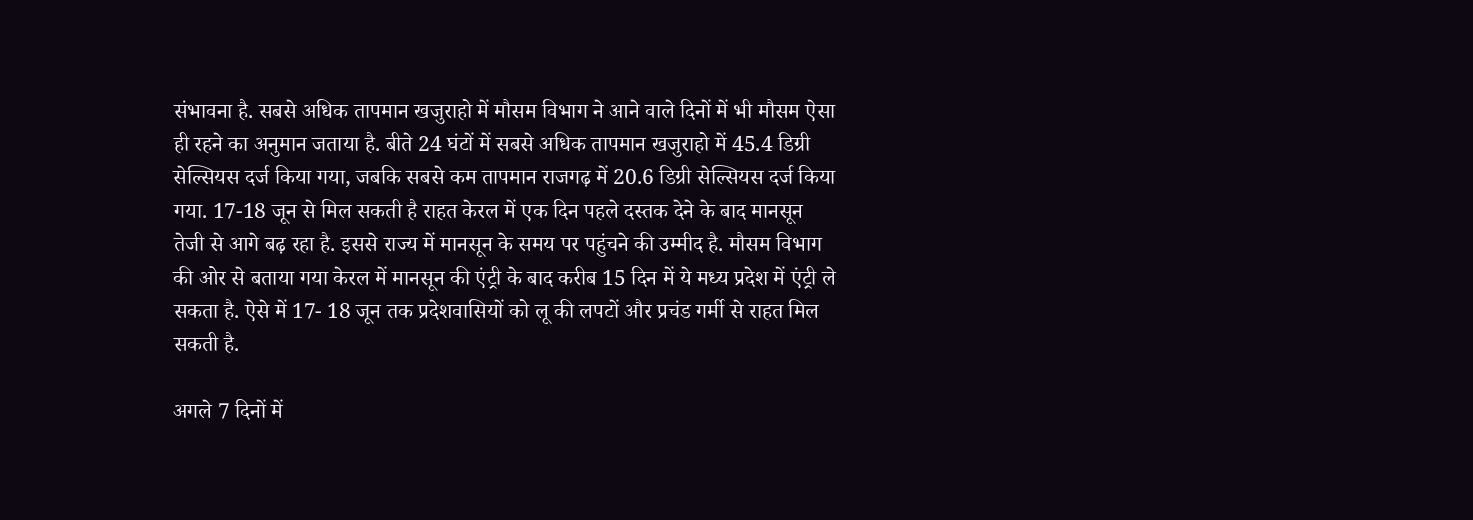संभावना है. सबसे अधिक तापमान खजुराहो में मौसम विभाग ने आने वाले दिनों में भी मौसम ऐसा ही रहने का अनुमान जताया है. बीते 24 घंटों में सबसे अधिक तापमान खजुराहो में 45.4 डिग्री सेल्सियस दर्ज किया गया, जबकि सबसे कम तापमान राजगढ़ में 20.6 डिग्री सेल्सियस दर्ज किया गया. 17-18 जून से मिल सकती है राहत केरल में एक दिन पहले दस्तक देने के बाद मानसून तेजी से आगे बढ़ रहा है. इससे राज्य में मानसून के समय पर पहुंचने की उम्मीद है. मौसम विभाग की ओर से बताया गया केरल में मानसून की एंट्री के बाद करीब 15 दिन में ये मध्य प्रदेश में एंट्री ले सकता है. ऐसे में 17- 18 जून तक प्रदेशवासियों को लू की लपटों और प्रचंड गर्मी से राहत मिल सकती है.

अगले 7 दिनों में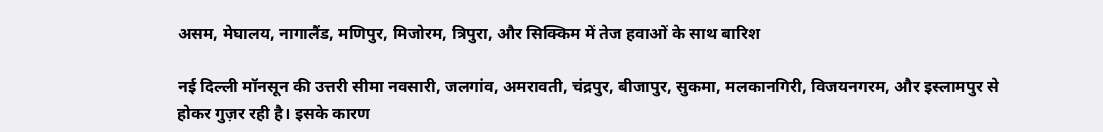असम, मेघालय, नागालैंड, मणिपुर, मिजोरम, त्रिपुरा, और सिक्किम में तेज हवाओं के साथ बारिश

नई दिल्ली मॉनसून की उत्तरी सीमा नवसारी, जलगांव, अमरावती, चंद्रपुर, बीजापुर, सुकमा, मलकानगिरी, विजयनगरम, और इस्लामपुर से होकर गुज़र रही है। इसके कारण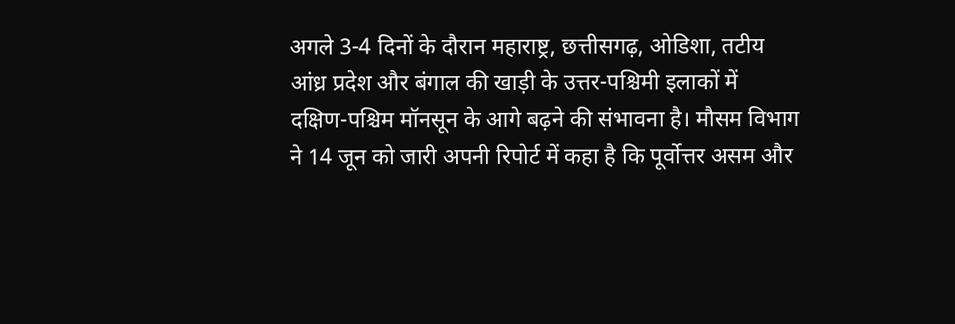अगले 3-4 दिनों के दौरान महाराष्ट्र, छत्तीसगढ़, ओडिशा, तटीय आंध्र प्रदेश और बंगाल की खाड़ी के उत्तर-पश्चिमी इलाकों में दक्षिण-पश्चिम मॉनसून के आगे बढ़ने की संभावना है। मौसम विभाग ने 14 जून को जारी अपनी रिपोर्ट में कहा है कि पूर्वोत्तर असम और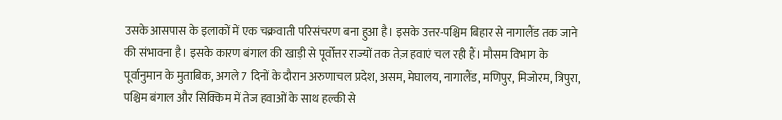उसके आसपास के इलाकों में एक चक्रवाती परिसंचरण बना हुआ है। इसके उत्तर-पश्चिम बिहार से नागालैंड तक जाने की संभावना है। इसके कारण बंगाल की खाड़ी से पूर्वोत्तर राज्यों तक तेज़ हवाएं चल रही हैं। मौसम विभाग के पूर्वानुमान के मुताबिक, अगले 7 दिनों के दौरान अरुणाचल प्रदेश, असम, मेघालय, नागालैंड, मणिपुर, मिजोरम, त्रिपुरा, पश्चिम बंगाल और सिक्किम में तेज हवाओं के साथ हल्की से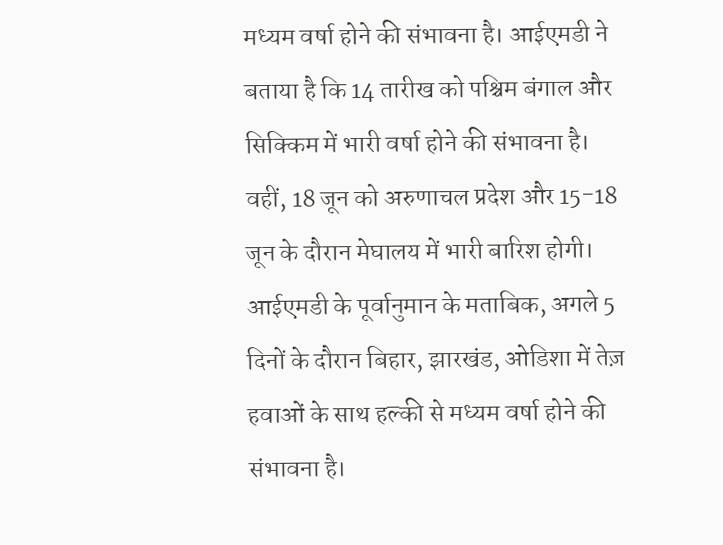मध्यम वर्षा होने की संभावना है। आईएमडी ने बताया है कि 14 तारीख को पश्चिम बंगाल और सिक्किम में भारी वर्षा होने की संभावना है। वहीं, 18 जून को अरुणाचल प्रदेश और 15-18 जून के दौरान मेघालय में भारी बारिश होगी। आईएमडी के पूर्वानुमान के मताबिक, अगले 5 दिनों के दौरान बिहार, झारखंड, ओडिशा में तेज़ हवाओं के साथ हल्की से मध्यम वर्षा होने की संभावना है।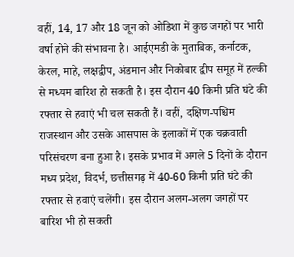वहीं, 14, 17 और 18 जून को ओडिशा में कुछ जगहों पर भारी वर्षा होने की संभावना है। आईएमडी के मुताबिक, कर्नाटक, केरल, माहे, लक्षद्वीप, अंडमान और निकोबार द्वीप समूह में हल्की से मध्यम बारिश हो सकती है। इस दौरान 40 किमी प्रति घंटे की रफ्तार से हवाएं भी चल सकती हैं। वहीं, दक्षिण-पश्चिम राजस्थान और उसके आसपास के इलाकों में एक चक्रवाती परिसंचरण बना हुआ है। इसके प्रभाव में अगले 5 दिनों के दौरान मध्य प्रदेश, विदर्भ, छत्तीसगढ़ में 40-60 किमी प्रति घंटे की रफ्तार से हवाएं चलेंगी। इस दौरान अलग-अलग जगहों पर बारिश भी हो सकती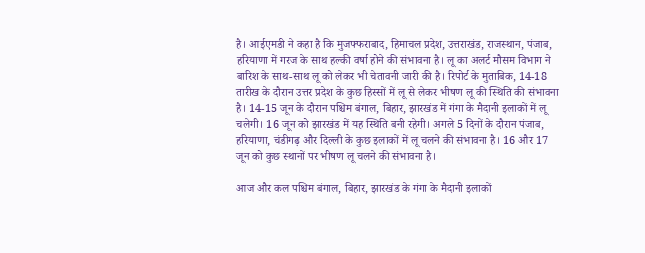है। आईएमडी ने कहा है कि मुजफ्फराबाद, हिमाचल प्रदेश, उत्तराखंड, राजस्थान, पंजाब, हरियाणा में गरज के साथ हल्की वर्षा होने की संभावना है। लू का अलर्ट मौसम विभाग ने बारिश के साथ-साथ लू को लेकर भी चेतावनी जारी की है। रिपोर्ट के मुताबिक, 14-18 तारीख के दौरान उत्तर प्रदेश के कुछ हिस्सों में लू से लेकर भीषण लू की स्थिति की संभावना है। 14-15 जून के दौरान पश्चिम बंगाल, बिहार, झारखंड में गंगा के मैदानी इलाकों में लू चलेगी। 16 जून को झारखंड में यह स्थिति बनी रहेगी। अगले 5 दिनों के दौरान पंजाब, हरियाणा, चंडीगढ़ और दिल्ली के कुछ इलाकों में लू चलने की संभावना है। 16 और 17 जून को कुछ स्थानों पर भीषण लू चलने की संभावना है।

आज और कल पश्चिम बंगाल, बिहार, झारखंड के गंगा के मैदानी इलाकों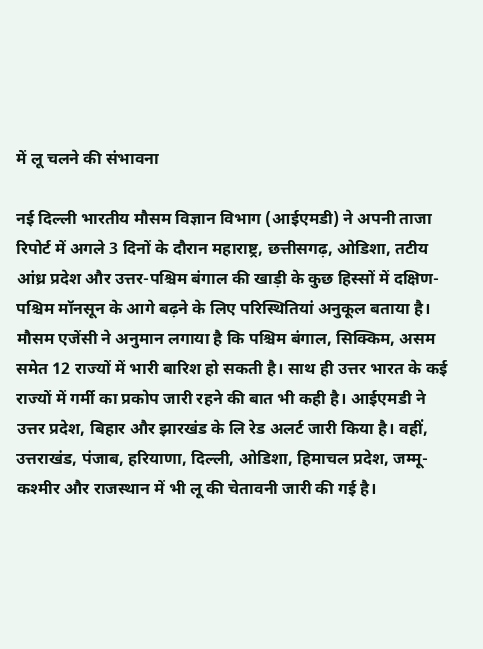में लू चलने की संभावना

नई दिल्ली भारतीय मौसम विज्ञान विभाग (आईएमडी) ने अपनी ताजा रिपोर्ट में अगले 3 दिनों के दौरान महाराष्ट्र, छत्तीसगढ़, ओडिशा, तटीय आंध्र प्रदेश और उत्तर-पश्चिम बंगाल की खाड़ी के कुछ हिस्सों में दक्षिण-पश्चिम मॉनसून के आगे बढ़ने के लिए परिस्थितियां अनुकूल बताया है। मौसम एजेंसी ने अनुमान लगाया है कि पश्चिम बंगाल, सिक्किम, असम समेत 12 राज्यों में भारी बारिश हो सकती है। साथ ही उत्तर भारत के कई राज्यों में गर्मी का प्रकोप जारी रहने की बात भी कही है। आईएमडी ने उत्तर प्रदेश, बिहार और झारखंड के लि रेड अलर्ट जारी किया है। वहीं, उत्तराखंड, पंजाब, हरियाणा, दिल्ली, ओडिशा, हिमाचल प्रदेश, जम्मू-कश्मीर और राजस्थान में भी लू की चेतावनी जारी की गई है।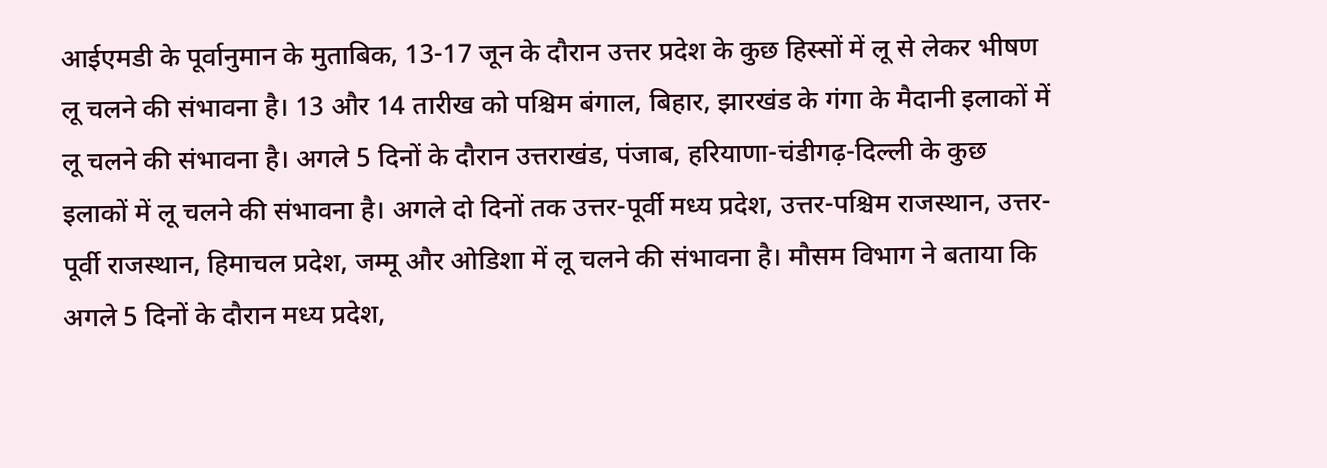आईएमडी के पूर्वानुमान के मुताबिक, 13-17 जून के दौरान उत्तर प्रदेश के कुछ हिस्सों में लू से लेकर भीषण लू चलने की संभावना है। 13 और 14 तारीख को पश्चिम बंगाल, बिहार, झारखंड के गंगा के मैदानी इलाकों में लू चलने की संभावना है। अगले 5 दिनों के दौरान उत्तराखंड, पंजाब, हरियाणा-चंडीगढ़-दिल्ली के कुछ इलाकों में लू चलने की संभावना है। अगले दो दिनों तक उत्तर-पूर्वी मध्य प्रदेश, उत्तर-पश्चिम राजस्थान, उत्तर-पूर्वी राजस्थान, हिमाचल प्रदेश, जम्मू और ओडिशा में लू चलने की संभावना है। मौसम विभाग ने बताया कि अगले 5 दिनों के दौरान मध्य प्रदेश,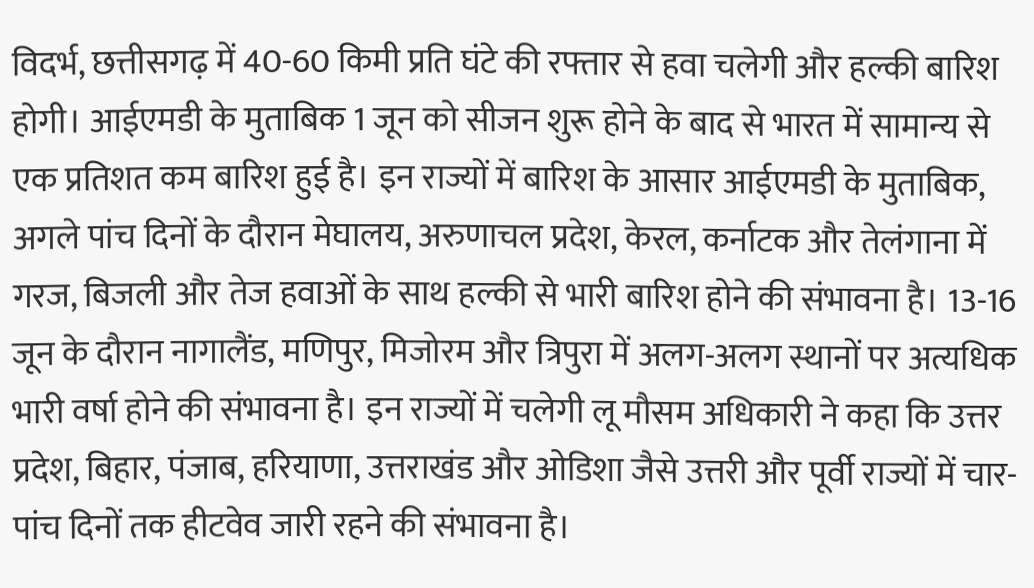विदर्भ, छत्तीसगढ़ में 40-60 किमी प्रति घंटे की रफ्तार से हवा चलेगी और हल्की बारिश होगी। आईएमडी के मुताबिक 1 जून को सीजन शुरू होने के बाद से भारत में सामान्य से एक प्रतिशत कम बारिश हुई है। इन राज्यों में बारिश के आसार आईएमडी के मुताबिक, अगले पांच दिनों के दौरान मेघालय, अरुणाचल प्रदेश, केरल, कर्नाटक और तेलंगाना में गरज, बिजली और तेज हवाओं के साथ हल्की से भारी बारिश होने की संभावना है। 13-16 जून के दौरान नागालैंड, मणिपुर, मिजोरम और त्रिपुरा में अलग-अलग स्थानों पर अत्यधिक भारी वर्षा होने की संभावना है। इन राज्यों में चलेगी लू मौसम अधिकारी ने कहा कि उत्तर प्रदेश, बिहार, पंजाब, हरियाणा, उत्तराखंड और ओडिशा जैसे उत्तरी और पूर्वी राज्यों में चार-पांच दिनों तक हीटवेव जारी रहने की संभावना है।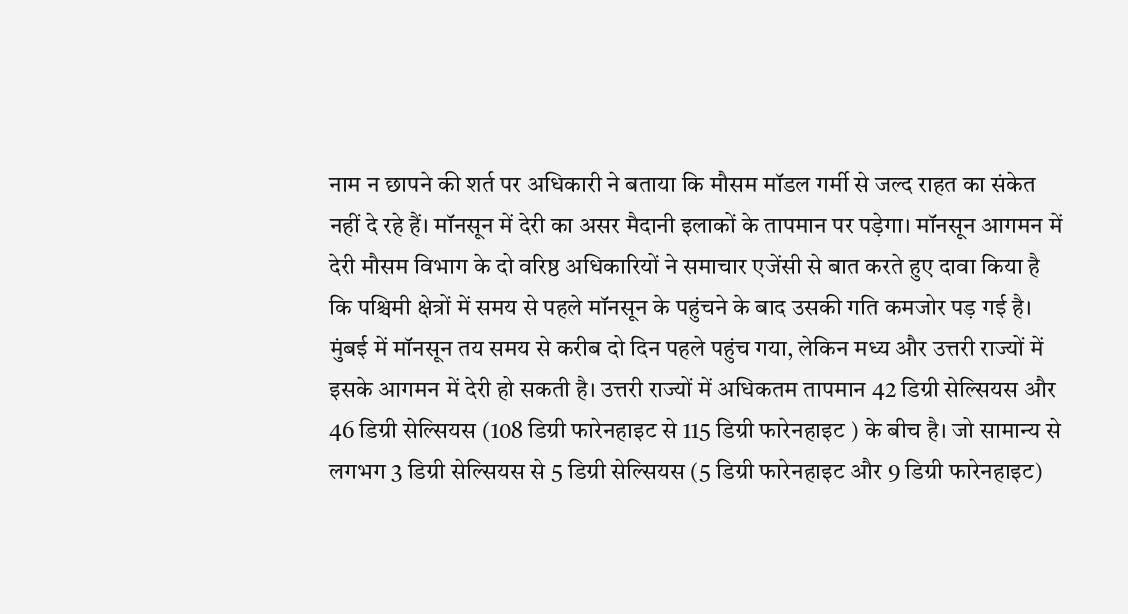नाम न छापने की शर्त पर अधिकारी ने बताया कि मौसम मॉडल गर्मी से जल्द राहत का संकेत नहीं दे रहे हैं। मॉनसून में देरी का असर मैदानी इलाकों के तापमान पर पड़ेगा। मॉनसून आगमन में देरी मौसम विभाग के दो वरिष्ठ अधिकारियों ने समाचार एजेंसी से बात करते हुए दावा किया है कि पश्चिमी क्षेत्रों में समय से पहले मॉनसून के पहुंचने के बाद उसकी गति कमजोर पड़ गई है। मुंबई में मॉनसून तय समय से करीब दो दिन पहले पहुंच गया, लेकिन मध्य और उत्तरी राज्यों में इसके आगमन में देरी हो सकती है। उत्तरी राज्यों में अधिकतम तापमान 42 डिग्री सेल्सियस और 46 डिग्री सेल्सियस (108 डिग्री फारेनहाइट से 115 डिग्री फारेनहाइट ) के बीच है। जो सामान्य से लगभग 3 डिग्री सेल्सियस से 5 डिग्री सेल्सियस (5 डिग्री फारेनहाइट और 9 डिग्री फारेनहाइट)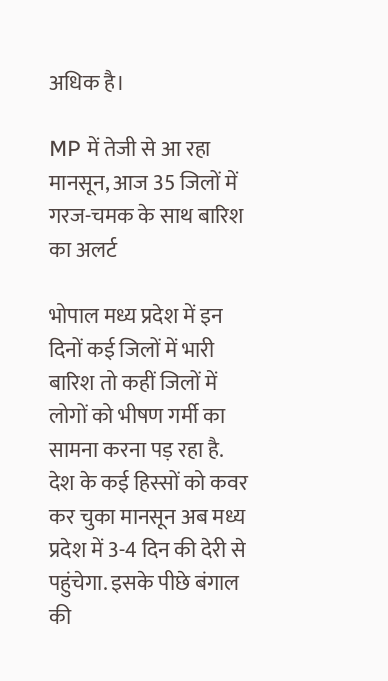अधिक है।

MP में तेजी से आ रहा मानसून, आज 35 जिलों में गरज-चमक के साथ बारिश का अलर्ट

भोपाल मध्य प्रदेश में इन दिनों कई जिलों में भारी बारिश तो कहीं जिलों में लोगों को भीषण गर्मी का सामना करना पड़ रहा है. देश के कई हिस्सों को कवर कर चुका मानसून अब मध्य प्रदेश में 3-4 दिन की देरी से पहुंचेगा. इसके पीछे बंगाल की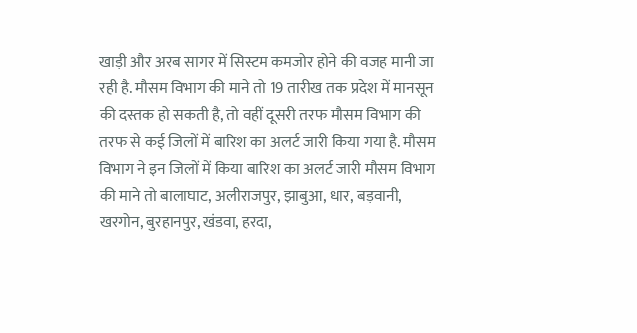खाड़ी और अरब सागर में सिस्टम कमजोर होने की वजह मानी जा रही है. मौसम विभाग की माने तो 19 तारीख तक प्रदेश में मानसून की दस्तक हो सकती है, तो वहीं दूसरी तरफ मौसम विभाग की तरफ से कई जिलों में बारिश का अलर्ट जारी किया गया है. मौसम विभाग ने इन जिलों में किया बारिश का अलर्ट जारी मौसम विभाग की माने तो बालाघाट, अलीराजपुर, झाबुआ, धार, बड़वानी, खरगोन, बुरहानपुर, खंडवा, हरदा,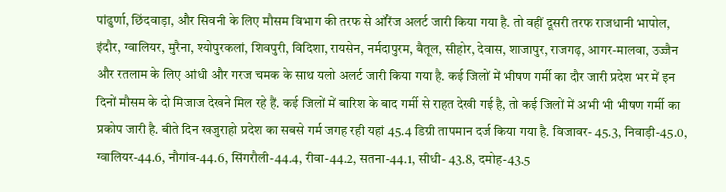पांढुर्णा, छिंदवाड़ा, और सिवनी के लिए मौसम विभाग की तरफ से ऑरेंज अलर्ट जारी किया गया है. तो वहीं दूसरी तरफ राजधानी भापोल, इंदौर, ग्वालियर, मुरैना, श्योपुरकलां, शिवपुरी, विदिशा, रायसेन, नर्मदापुरम, बैतूल, सीहोर, देवास, शाजापुर, राजगढ़, आगर-मालवा, उज्जैन और रतलाम के लिए आंधी और गरज चमक के साथ यलो अलर्ट जारी किया गया है. कई जिलों में भीषण गर्मी का दौर जारी प्रदेश भर में इन दिनों मौसम के दो मिजाज देखने मिल रहे हैं. कई जिलों में बारिश के बाद गर्मी से राहत देखी गई है, तो कई जिलों में अभी भी भीषण गर्मी का प्रकोप जारी है. बीते दिन खजुराहो प्रदेश का सबसे गर्म जगह रही यहां 45.4 डिग्री तापमान दर्ज किया गया है. विजावर- 45.3, निवाड़ी-45.0, ग्वालियर-44.6, नौगांव-44.6, सिंगरौली-44.4, रीवा-44.2, सतना-44.1, सीधी- 43.8, दमोह-43.5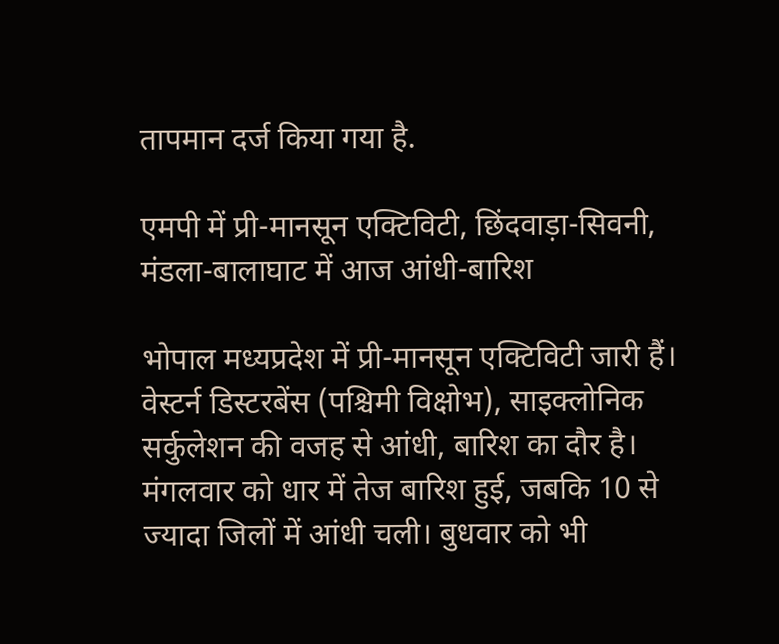तापमान दर्ज किया गया है.

एमपी में प्री-मानसून एक्टिविटी, छिंदवाड़ा-सिवनी, मंडला-बालाघाट में आज आंधी-बारिश

भोपाल मध्यप्रदेश में प्री-मानसून एक्टिविटी जारी हैं। वेस्टर्न डिस्टरबेंस (पश्चिमी विक्षोभ), साइक्लोनिक सर्कुलेशन की वजह से आंधी, बारिश का दौर है। मंगलवार को धार में तेज बारिश हुई, जबकि 10 से ज्यादा जिलों में आंधी चली। बुधवार को भी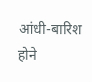आंधी-बारिश होने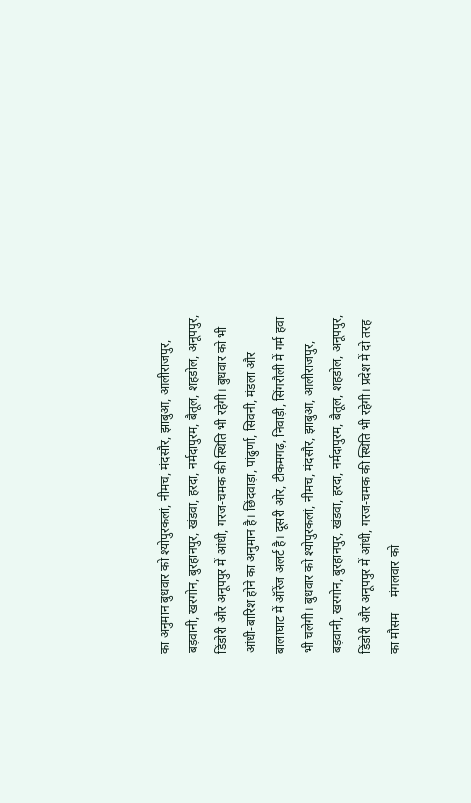का अनुमान बुधवार को श्योपुरकलां, नीमच, मंदसौर, झाबुआ, आलीराजपुर, बड़वानी, खरगोन, बुरहानपुर, खंडवा, हरदा, नर्मदापुरम, बैतूल, शहडोल, अनूपपुर, डिंडोरी और अनूपपुर में आंधी, गरज-चमक की स्थिति भी रहेगी। बुधवार को भी आंधी-बारिश होने का अनुमान है। छिंदवाड़ा, पांढुर्णा, सिवनी, मंडला और बालाघाट में ऑरेंज अलर्ट है। दूसरी ओर, टीकमगढ़, निवाड़ी, सिंगरौली में गर्म हवा भी चलेगी। बुधवार को श्योपुरकलां, नीमच, मंदसौर, झाबुआ, आलीराजपुर, बड़वानी, खरगोन, बुरहानपुर, खंडवा, हरदा, नर्मदापुरम, बैतूल, शहडोल, अनूपपुर, डिंडोरी और अनूपपुर में आंधी, गरज-चमक की स्थिति भी रहेगी। प्रदेश में दो तरह का मौसम     मंगलवार को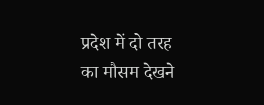प्रदेश में दो तरह का मौसम देखने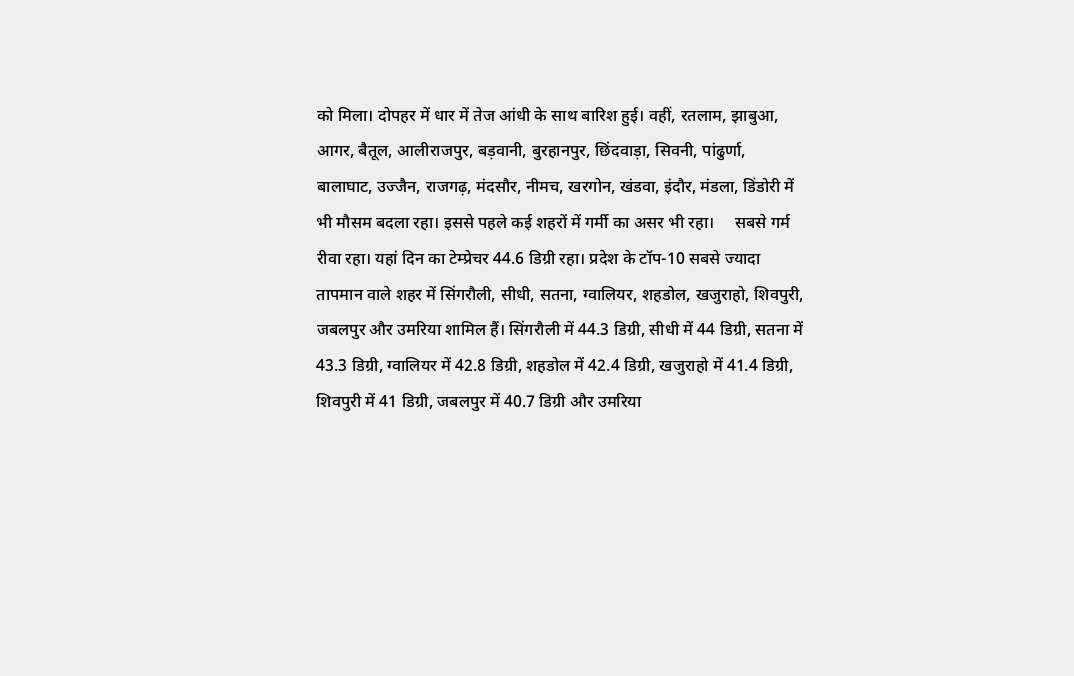को मिला। दोपहर में धार में तेज आंधी के साथ बारिश हुई। वहीं, रतलाम, झाबुआ, आगर, बैतूल, आलीराजपुर, बड़वानी, बुरहानपुर, छिंदवाड़ा, सिवनी, पांढुर्णा, बालाघाट, उज्जैन, राजगढ़, मंदसौर, नीमच, खरगोन, खंडवा, इंदौर, मंडला, डिंडोरी में भी मौसम बदला रहा। इससे पहले कई शहरों में गर्मी का असर भी रहा।     सबसे गर्म रीवा रहा। यहां दिन का टेम्प्रेचर 44.6 डिग्री रहा। प्रदेश के टॉप-10 सबसे ज्यादा तापमान वाले शहर में सिंगरौली, सीधी, सतना, ग्वालियर, शहडोल, खजुराहो, शिवपुरी, जबलपुर और उमरिया शामिल हैं। सिंगरौली में 44.3 डिग्री, सीधी में 44 डिग्री, सतना में 43.3 डिग्री, ग्वालियर में 42.8 डिग्री, शहडोल में 42.4 डिग्री, खजुराहो में 41.4 डिग्री, शिवपुरी में 41 डिग्री, जबलपुर में 40.7 डिग्री और उमरिया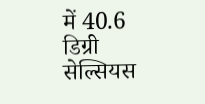में 40.6 डिग्री सेल्सियस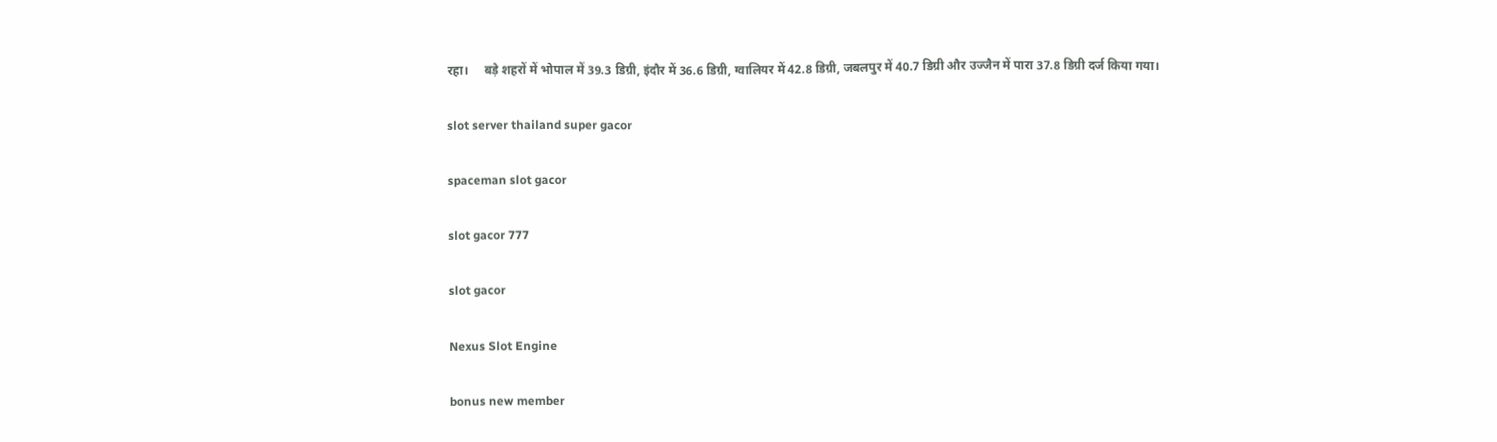रहा।     बड़े शहरों में भोपाल में 39.3 डिग्री, इंदौर में 36.6 डिग्री, ग्वालियर में 42.8 डिग्री, जबलपुर में 40.7 डिग्री और उज्जैन में पारा 37.8 डिग्री दर्ज किया गया।

slot server thailand super gacor

spaceman slot gacor

slot gacor 777

slot gacor

Nexus Slot Engine

bonus new member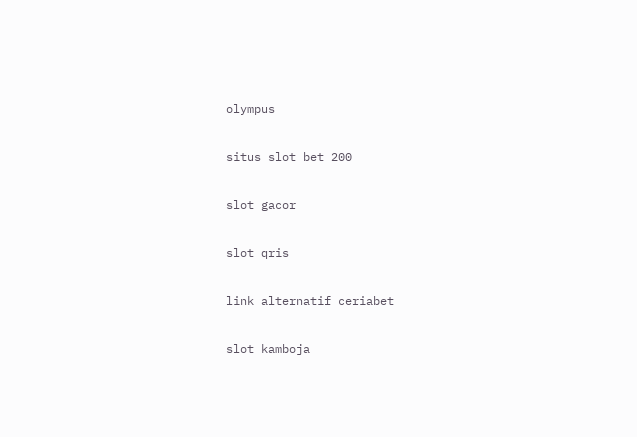olympus

situs slot bet 200

slot gacor

slot qris

link alternatif ceriabet

slot kamboja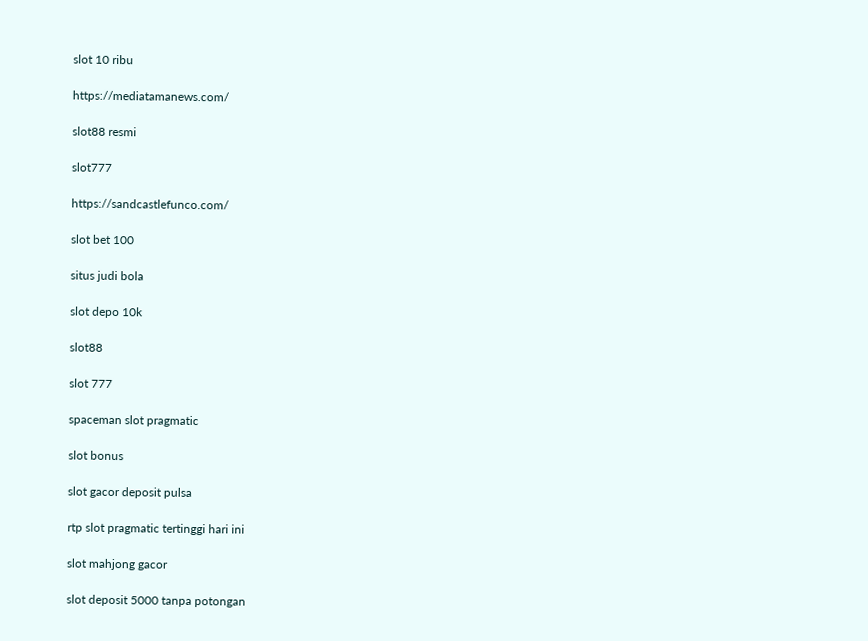slot 10 ribu

https://mediatamanews.com/

slot88 resmi

slot777

https://sandcastlefunco.com/

slot bet 100

situs judi bola

slot depo 10k

slot88

slot 777

spaceman slot pragmatic

slot bonus

slot gacor deposit pulsa

rtp slot pragmatic tertinggi hari ini

slot mahjong gacor

slot deposit 5000 tanpa potongan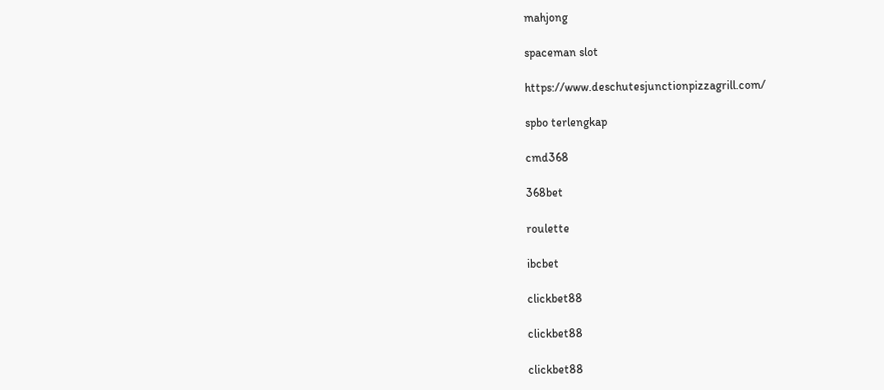mahjong

spaceman slot

https://www.deschutesjunctionpizzagrill.com/

spbo terlengkap

cmd368

368bet

roulette

ibcbet

clickbet88

clickbet88

clickbet88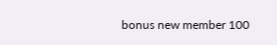bonus new member 100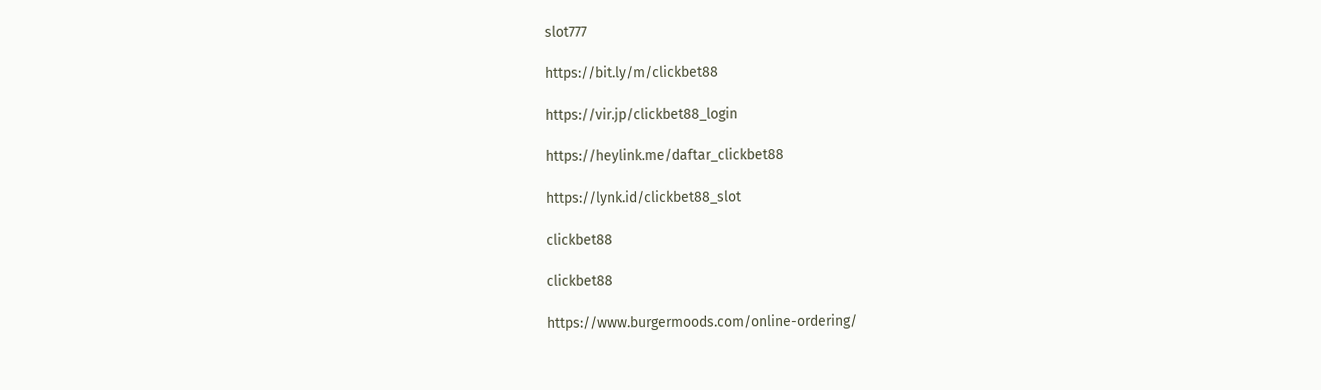slot777

https://bit.ly/m/clickbet88

https://vir.jp/clickbet88_login

https://heylink.me/daftar_clickbet88

https://lynk.id/clickbet88_slot

clickbet88

clickbet88

https://www.burgermoods.com/online-ordering/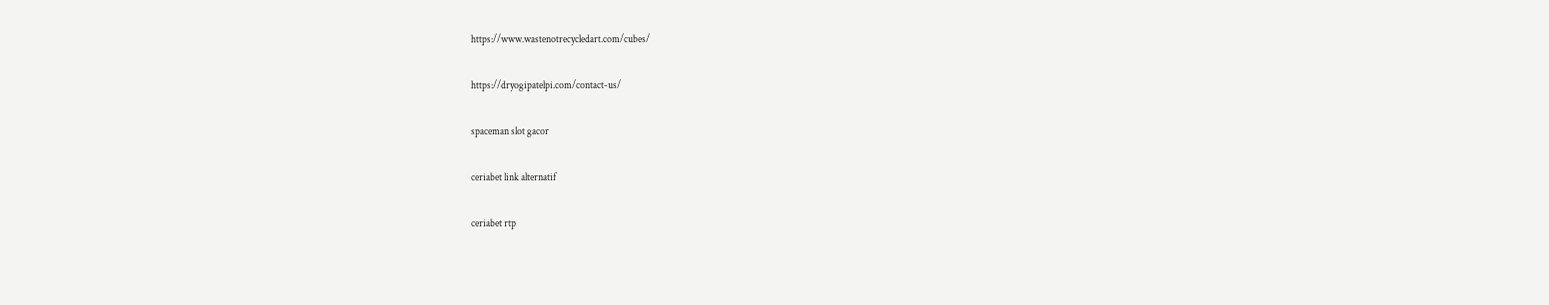https://www.wastenotrecycledart.com/cubes/

https://dryogipatelpi.com/contact-us/

spaceman slot gacor

ceriabet link alternatif

ceriabet rtp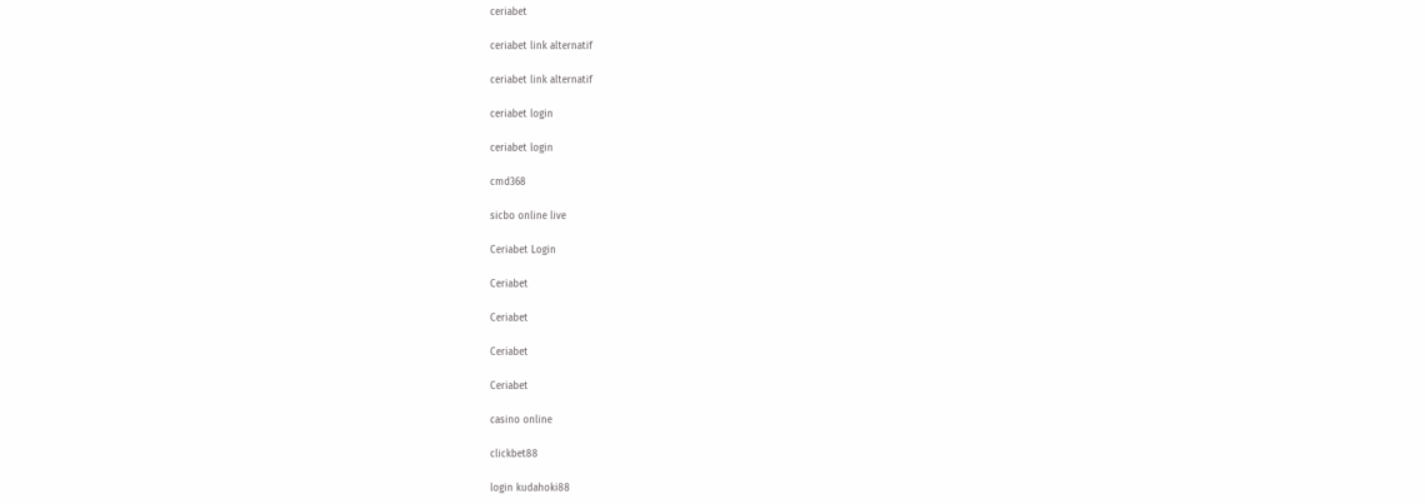ceriabet

ceriabet link alternatif

ceriabet link alternatif

ceriabet login

ceriabet login

cmd368

sicbo online live

Ceriabet Login

Ceriabet

Ceriabet

Ceriabet

Ceriabet

casino online

clickbet88

login kudahoki88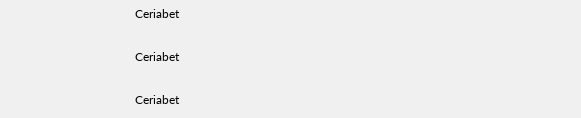Ceriabet

Ceriabet

Ceriabet